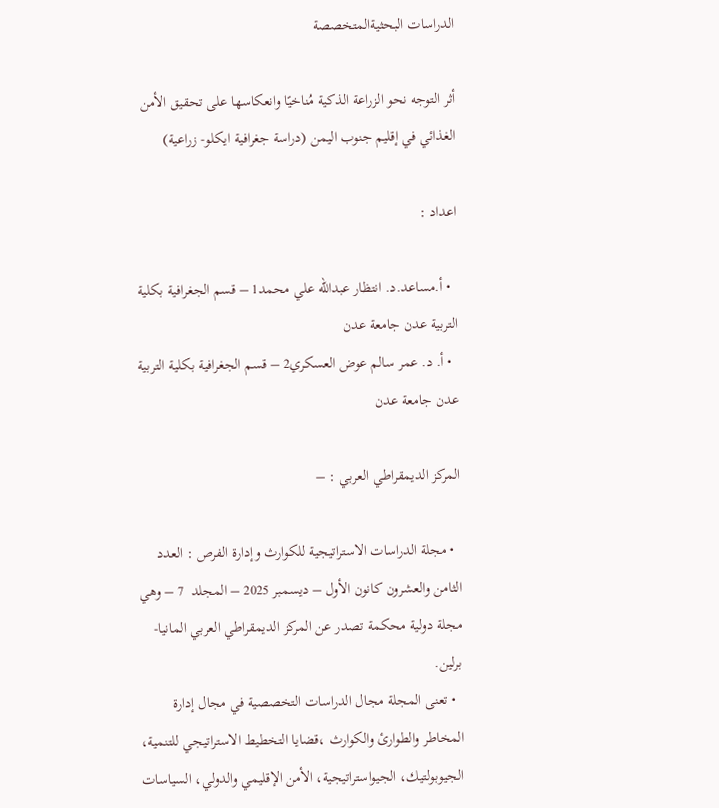الدراسات البحثيةالمتخصصة

أثر التوجه نحو الزراعة الذكية مُناخيًا وانعكاسها على تحقيق الأمن الغذائي في إقليم جنوب اليمن (دراسة جغرافية ايكلو- زراعية)

اعداد :

  • أ.مساعد.د. انتظار عبدالله علي محمد1 – قسم الجغرافية بكلية التربية عدن جامعة عدن
  • أ. د. عمر سالم عوض العسكري2 – قسم الجغرافية بكلية التربية عدن جامعة عدن

المركز الديمقراطي العربي : –

  • مجلة الدراسات الاستراتيجية للكوارث وإدارة الفرص : العدد الثامن والعشرون كانون الأول – ديسمبر 2025 – المجلد  7 – وهي مجلة دولية محكمة تصدر عن المركز الديمقراطي العربي المانيا- برلين.
  • تعنى المجلة مجال الدراسات التخصصية في مجال إدارة المخاطر والطوارئ والكوارث ،قضايا التخطيط الاستراتيجي للتنمية،  الجيوبولتيك، الجيواستراتيجية، الأمن الإقليمي والدولي، السياسات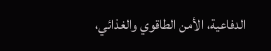الدفاعية، الأمن الطاقوي والغذائي،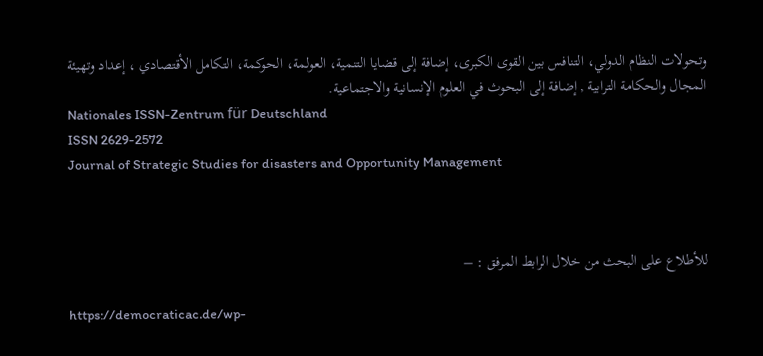وتحولات النظام الدولي، التنافس بين القوى الكبرى، إضافة إلى قضايا التنمية، العولمة، الحوكمة، التكامل الأقتصادي ، إعداد وتهيئة المجال والحكامة الترابية , إضافة إلى البحوث في العلوم الإنسانية والاجتماعية.
Nationales ISSN-Zentrum für Deutschland
ISSN 2629-2572
Journal of Strategic Studies for disasters and Opportunity Management



للأطلاع على البحث من خلال الرابط المرفق : –

https://democraticac.de/wp-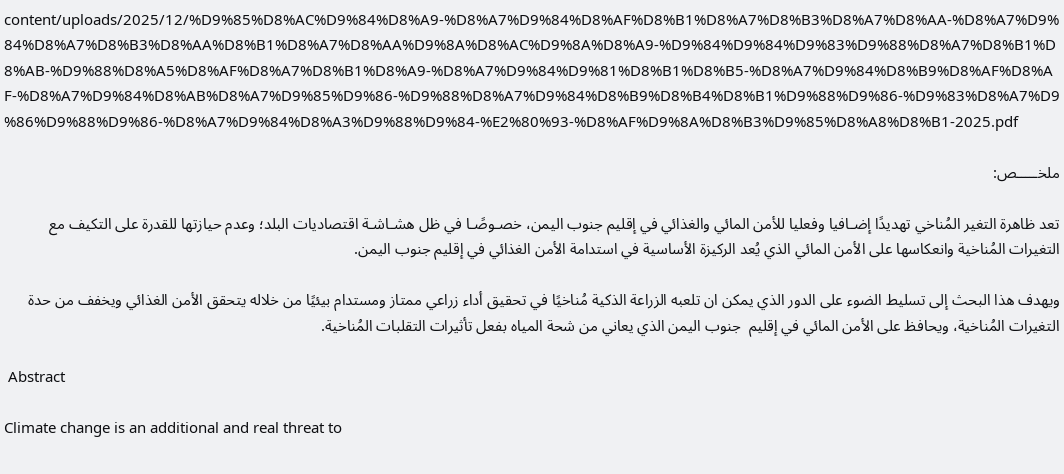content/uploads/2025/12/%D9%85%D8%AC%D9%84%D8%A9-%D8%A7%D9%84%D8%AF%D8%B1%D8%A7%D8%B3%D8%A7%D8%AA-%D8%A7%D9%84%D8%A7%D8%B3%D8%AA%D8%B1%D8%A7%D8%AA%D9%8A%D8%AC%D9%8A%D8%A9-%D9%84%D9%84%D9%83%D9%88%D8%A7%D8%B1%D8%AB-%D9%88%D8%A5%D8%AF%D8%A7%D8%B1%D8%A9-%D8%A7%D9%84%D9%81%D8%B1%D8%B5-%D8%A7%D9%84%D8%B9%D8%AF%D8%AF-%D8%A7%D9%84%D8%AB%D8%A7%D9%85%D9%86-%D9%88%D8%A7%D9%84%D8%B9%D8%B4%D8%B1%D9%88%D9%86-%D9%83%D8%A7%D9%86%D9%88%D9%86-%D8%A7%D9%84%D8%A3%D9%88%D9%84-%E2%80%93-%D8%AF%D9%8A%D8%B3%D9%85%D8%A8%D8%B1-2025.pdf

ملخـــــص:

تعد ظاهرة التغير المُناخي تهديدًا إضـافيا وفعليا للأمن المائي والغذائي في إقليم جنوب اليمن، خصـوصًـا في ظل هشـاشـة اقتصاديات البلد؛ وعدم حيازتها للقدرة على التكيف مع التغيرات المُناخية وانعكاسها على الأمن المائي الذي يُعد الركيزة الأساسية في استدامة الأمن الغذائي في إقليم جنوب اليمن.

ويهدف هذا البحث إلى تسليط الضوء على الدور الذي يمكن ان تلعبه الزراعة الذكية مُناخيًا في تحقيق أداء زراعي ممتاز ومستدام بيئيًا من خلاله يتحقق الأمن الغذائي ويخفف من حدة التغيرات المُناخية، ويحافظ على الأمن المائي في إقليم  جنوب اليمن الذي يعاني من شحة المياه بفعل تأثيرات التقلبات المُناخية.

 Abstract

Climate change is an additional and real threat to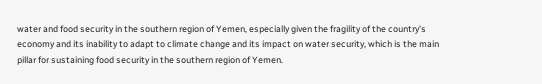water and food security in the southern region of Yemen, especially given the fragility of the country’s economy and its inability to adapt to climate change and its impact on water security, which is the main pillar for sustaining food security in the southern region of Yemen.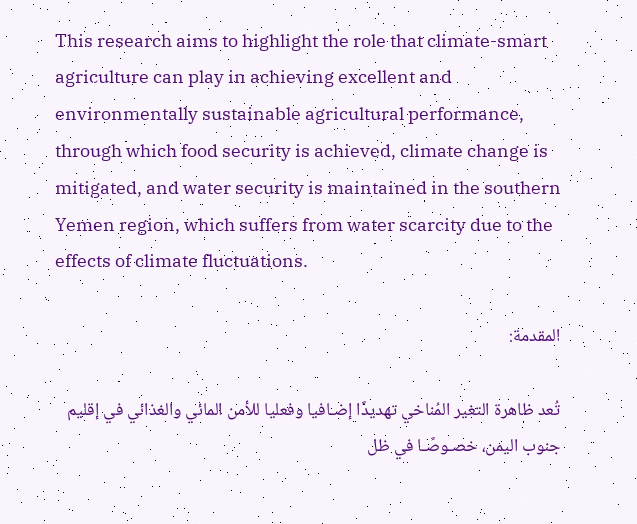This research aims to highlight the role that climate-smart agriculture can play in achieving excellent and environmentally sustainable agricultural performance, through which food security is achieved, climate change is mitigated, and water security is maintained in the southern Yemen region, which suffers from water scarcity due to the effects of climate fluctuations.

المقدمة:

تُعد ظاهرة التغير المُناخي تهديدًا إضـافيا وفعليا للأمن المائي والغذائي في إقليم جنوب اليمن، خصـوصًـا في ظل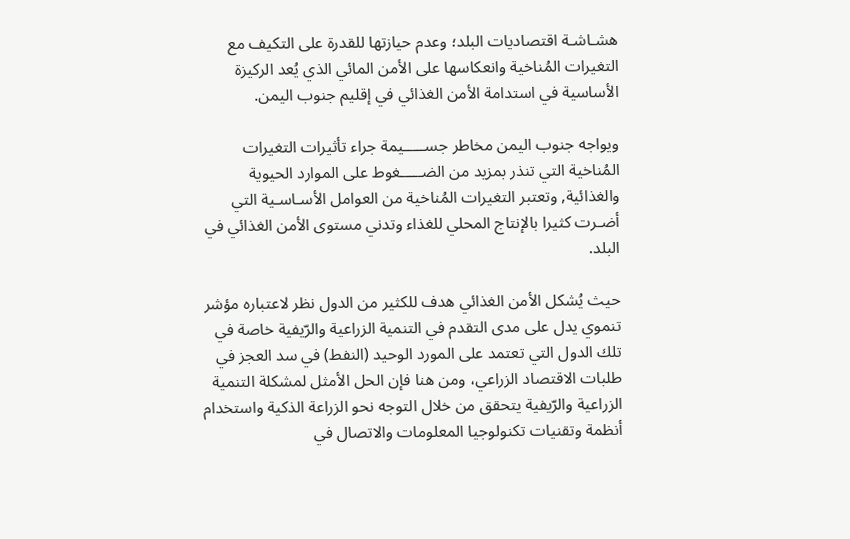هشـاشـة اقتصاديات البلد؛ وعدم حيازتها للقدرة على التكيف مع التغيرات المُناخية وانعكاسها على الأمن المائي الذي يُعد الركيزة الأساسية في استدامة الأمن الغذائي في إقليم جنوب اليمن.

ويواجه جنوب اليمن مخاطر جســـــيمة جراء تأثيرات التغيرات المُناخية التي تنذر بمزيد من الضـــــغوط على الموارد الحيوية والغذائية, وتعتبر التغيرات المُناخية من العوامل الأسـاسـية التي أضـرت كثيرا بالإنتاج المحلي للغذاء وتدني مستوى الأمن الغذائي في البلد.

حيث يُشكل الأمن الغذائي هدف للكثير من الدول نظر لاعتباره مؤشر تنموي يدل على مدى التقدم في التنمية الزراعية والرّيفية خاصة في تلك الدول التي تعتمد على المورد الوحيد (النفط) في سد العجز في طلبات الاقتصاد الزراعي، ومن هنا فإن الحل الأمثل لمشكلة التنمية الزراعية والرّيفية يتحقق من خلال التوجه نحو الزراعة الذكية واستخدام أنظمة وتقنيات تكنولوجيا المعلومات والاتصال في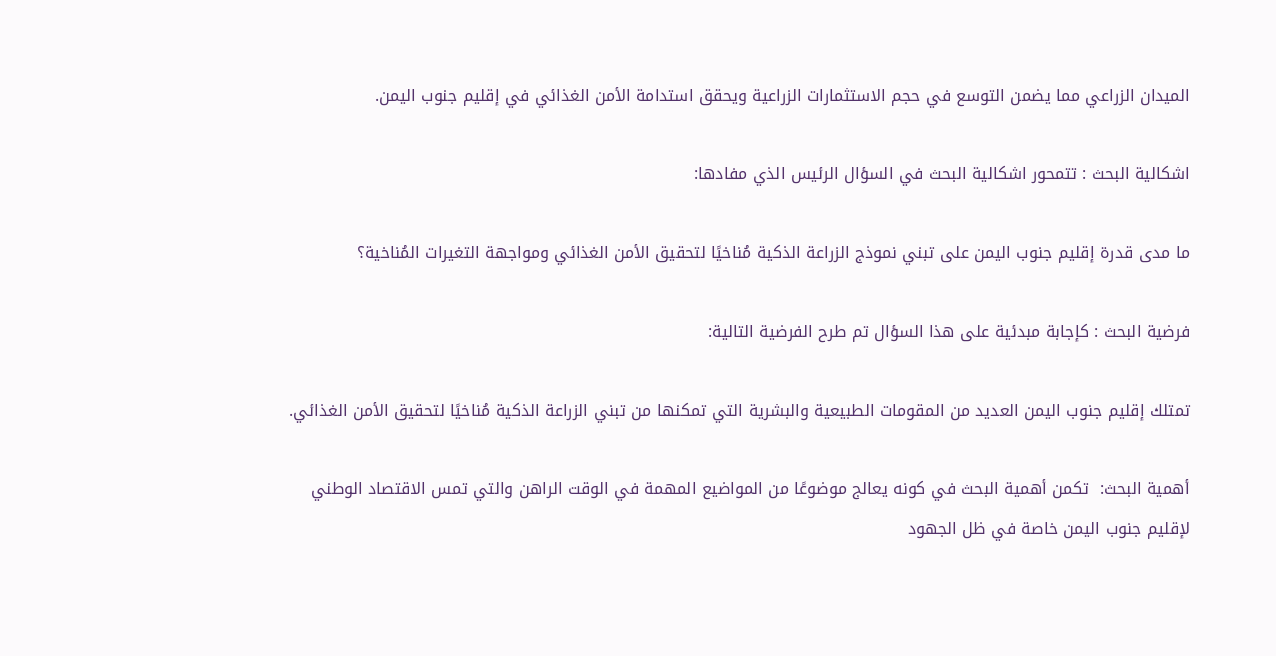الميدان الزراعي مما يضمن التوسع في حجم الاستثمارات الزراعية ويحقق استدامة الأمن الغذائي في إقليم جنوب اليمن.

اشكالية البحث : تتمحور اشكالية البحث في السؤال الرئيس الذي مفادها:

ما مدى قدرة إقليم جنوب اليمن على تبني نموذج الزراعة الذكية مُناخيًا لتحقيق الأمن الغذائي ومواجهة التغيرات المُناخية؟

فرضية البحث : كإجابة مبدئية على هذا السؤال تم طرح الفرضية التالية:

تمتلك إقليم جنوب اليمن العديد من المقومات الطبيعية والبشرية التي تمكنها من تبني الزراعة الذكية مُناخيًا لتحقيق الأمن الغذائي.

أهمية البحث:  تكمن أهمية البحث في كونه يعالج موضوعًا من المواضيع المهمة في الوقت الراهن والتي تمس الاقتصاد الوطني لإقليم جنوب اليمن خاصة في ظل الجهود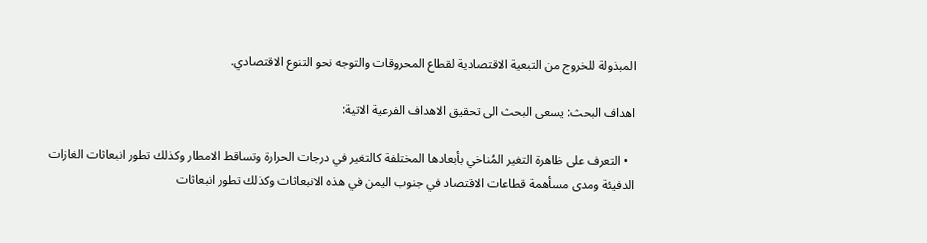المبذولة للخروج من التبعية الاقتصادية لقطاع المحروقات والتوجه نحو التنوع الاقتصادي.

اهداف البحث: يسعى البحث الى تحقيق الاهداف الفرعية الاتية:

  • التعرف على ظاهرة التغير المُناخي بأبعادها المختلفة كالتغير في درجات الحرارة وتساقط الامطار وكذلك تطور انبعاثات الغازات الدفيئة ومدى مسأهمة قطاعات الاقتصاد في جنوب اليمن في هذه الانبعاثات وكذلك تطور انبعاثات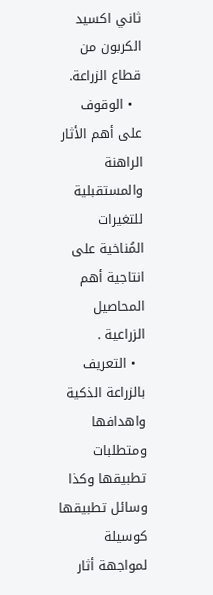ثاني اكسيد الكربون من قطاع الزراعة.
  • الوقوف على أهم الأثار الراهنة والمستقبلية للتغيرات المُناخية على انتاجية أهم المحاصيل الزراعية .
  • التعريف بالزراعة الذكية واهدافها ومتطلبات تطبيقها وكذا وسائل تطبيقها كوسيلة لمواجهة أثار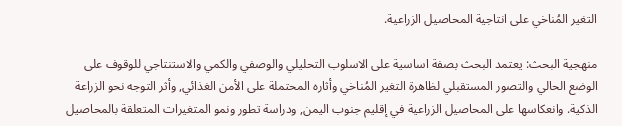التغير المُناخي على انتاجية المحاصيل الزراعية.

منهجية البحث: يعتمد البحث بصفة اساسية على الاسلوب التحليلي والوصفي والكمي والاستنتاجي للوقوف على الوضع الحالي والتصور المستقبلي لظاهرة التغير المُناخي وأثاره المحتملة على الأمن الغذائي, وأثر التوجه نحو الزراعة الذكية. وانعكاسها على المحاصيل الزراعية في إقليم جنوب اليمن, ودراسة تطور ونمو المتغيرات المتعلقة بالمحاصيل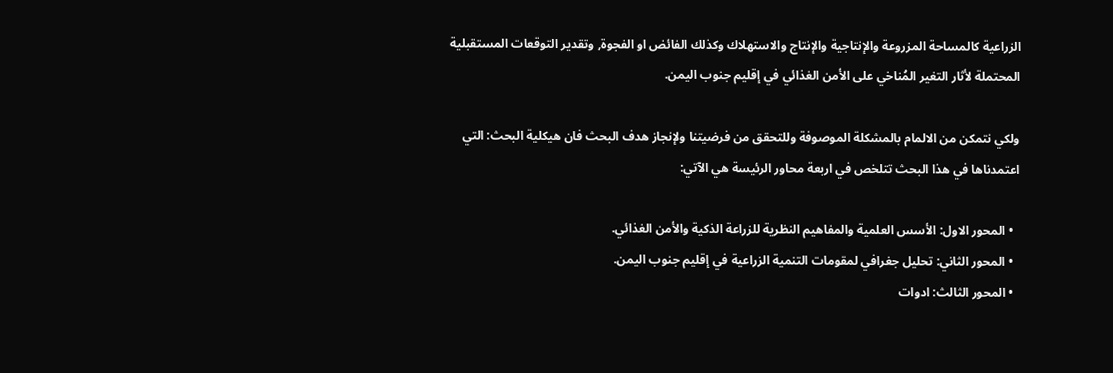الزراعية كالمساحة المزروعة والإنتاجية والإنتاج والاستهلاك وكذلك الفائض او الفجوة, وتقدير التوقعات المستقبلية المحتملة لأثار التغير المُناخي على الأمن الغذائي في إقليم جنوب اليمن.

ولكي نتمكن من الالمام بالمشكلة الموصوفة وللتحقق من فرضيتنا ولإنجاز هدف البحث فان هيكلية البحث: التي اعتمدناها في هذا البحث تتلخص في اربعة محاور الرئيسة هي الآتي:

  • المحور الاول: الأسس العلمية والمفاهيم النظرية للزراعة الذكية والأمن الغذائي.
  • المحور الثاني: تحليل جغرافي لمقومات التنمية الزراعية في إقليم جنوب اليمن.
  • المحور الثالث: ادوات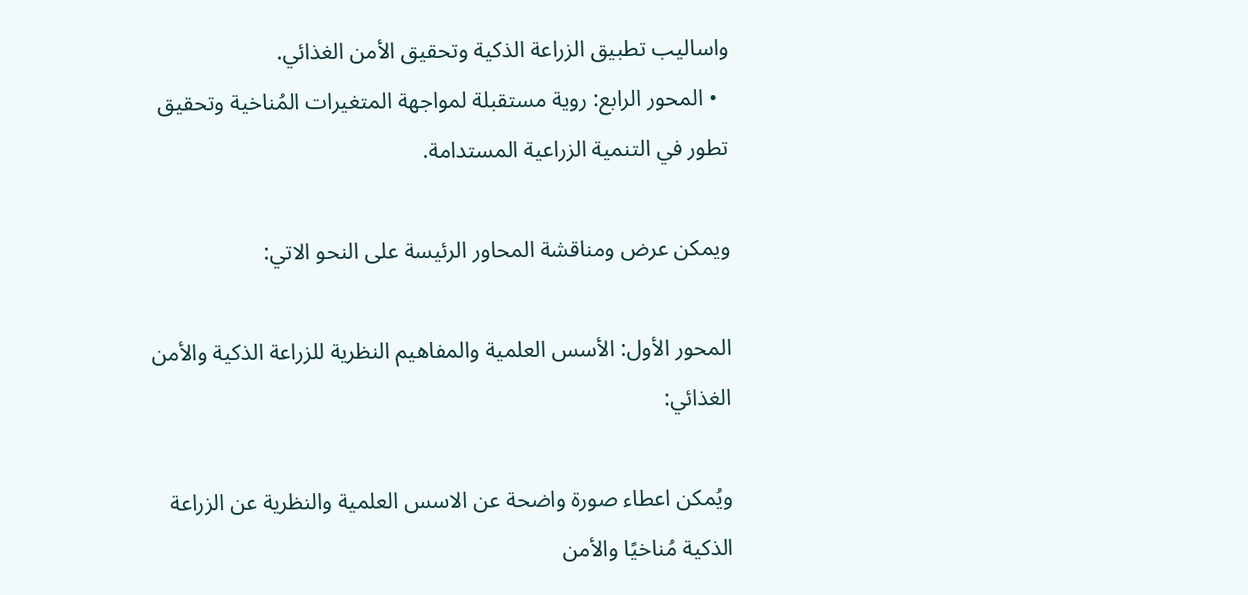واساليب تطبيق الزراعة الذكية وتحقيق الأمن الغذائي.
  • المحور الرابع: روية مستقبلة لمواجهة المتغيرات المُناخية وتحقيق تطور في التنمية الزراعية المستدامة.

ويمكن عرض ومناقشة المحاور الرئيسة على النحو الاتي:

المحور الأول: الأسس العلمية والمفاهيم النظرية للزراعة الذكية والأمن الغذائي:

ويُمكن اعطاء صورة واضحة عن الاسس العلمية والنظرية عن الزراعة الذكية مُناخيًا والأمن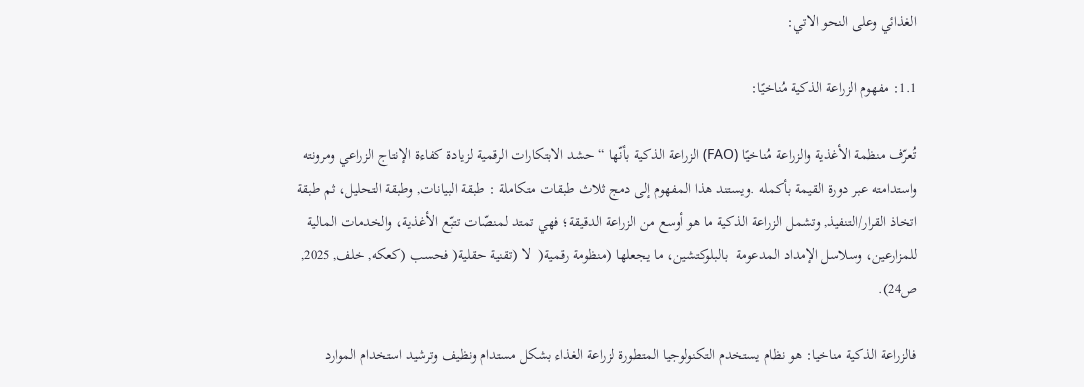الغذائي وعلى النحو الاتي:

1.1: مفهوم الزراعة الذكية مُناخيًا:

تُعرّف منظمة الأغذية والزراعة مُناخيًا (FAO) الزراعة الذكية بأنّها “حشد الابتكارات الرقمية لزيادة كفاءة الإنتاج الزراعي ومرونته واستدامته عبر دورة القيمة بأكمله .ويستند هذا المفهوم إلى دمج ثلاث طبقات متكاملة : طبقة البيانات, وطبقة التحليل، ثم طبقة اتخاذ القرار/التنفيذ, وتشمل الزراعة الذكية ما هو أوسع من الزراعة الدقيقة؛ فهي تمتد لمنصّات تتبّع الأغذية، والخدمات المالية للمزارعين، وسلاسل الإمداد المدعومة  بالبلوكتشين، ما يجعلها (منظومة رقمية(  لا (تقنية حقلية( فحسب (كعكه, خلف, 2025, ص24).

فالزراعة الذكية مناخيا: هو نظام يستخدم التكنولوجيا المتطورة لزراعة الغذاء بشكل مستدام ونظيف وترشيد استخدام الموارد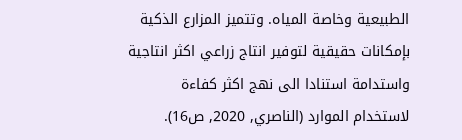الطبيعية وخاصة المياه. وتتميز المزارع الذكية بإمكانات حقيقية لتوفير انتاج زراعي اكثر انتاجية واستدامة استنادا الى نهج اكثر كفاءة لاستخدام الموارد (الناصري, 2020, ص16).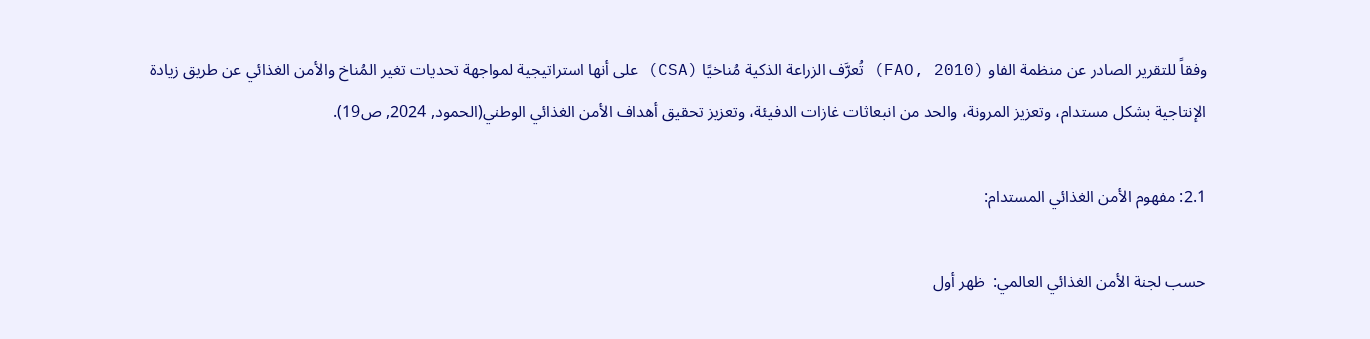وفقاً للتقرير الصادر عن منظمة الفاو (FAO, 2010) تُعرَّف الزراعة الذكية مُناخيًا (CSA) على أنها استراتيجية لمواجهة تحديات تغير المُناخ والأمن الغذائي عن طريق زيادة الإنتاجية بشكل مستدام، وتعزيز المرونة، والحد من انبعاثات غازات الدفيئة، وتعزيز تحقيق أهداف الأمن الغذائي الوطني(الحمود, 2024, ص19).

2.1: مفهوم الأمن الغذائي المستدام:

حسب لجنة الأمن الغذائي العالمي:  ظهر أول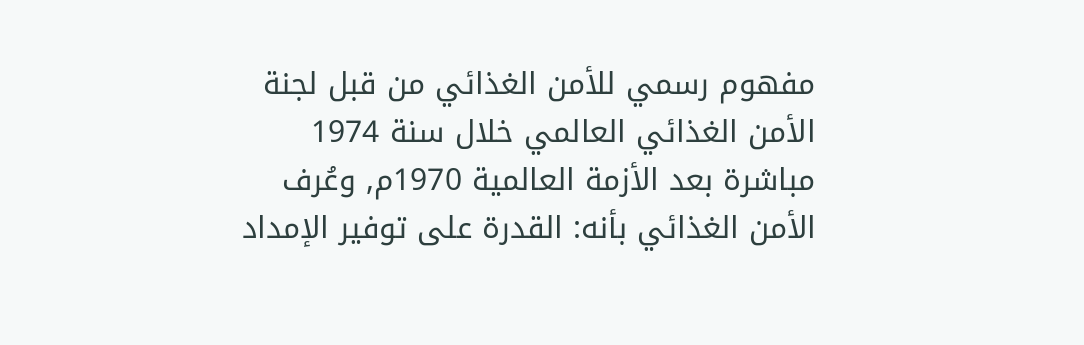مفهوم رسمي للأمن الغذائي من قبل لجنة الأمن الغذائي العالمي خلال سنة 1974 مباشرة بعد الأزمة العالمية 1970م, وعُرف الأمن الغذائي بأنه: القدرة على توفير الإمداد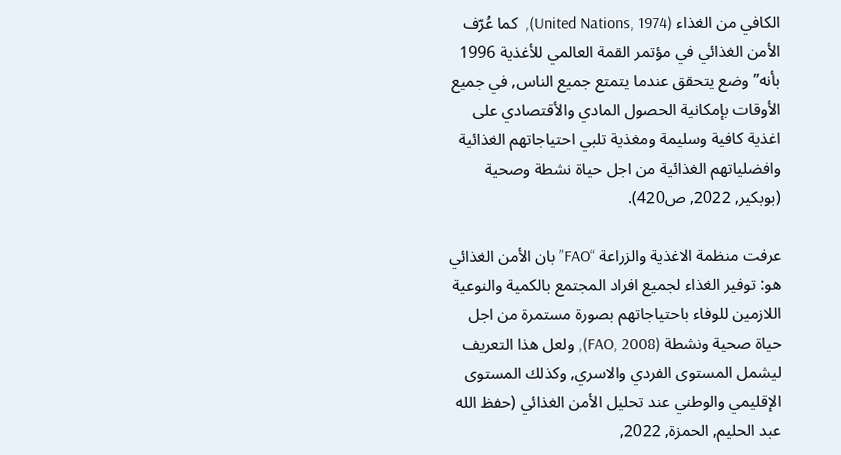الكافي من الغذاء (United Nations, 1974),  كما عُرّف الأمن الغذائي في مؤتمر القمة العالمي للأغذية 1996 بأنه” وضع يتحقق عندما يتمتع جميع الناس, في جميع الأوقات بإمكانية الحصول المادي والأقتصادي على اغذية كافية وسليمة ومغذية تلبي احتياجاتهم الغذائية وافضلياتهم الغذائية من اجل حياة نشطة وصحية (بوبكير, 2022, ص420).

عرفت منظمة الاغذية والزراعة “FAO” بان الأمن الغذائي هو: توفير الغذاء لجميع افراد المجتمع بالكمية والنوعية اللازمين للوفاء باحتياجاتهم بصورة مستمرة من اجل حياة صحية ونشطة (FAO, 2008), ولعل هذا التعريف ليشمل المستوى الفردي والاسري, وكذلك المستوى الإقليمي والوطني عند تحليل الأمن الغذائي (حفظ الله عبد الحليم, الحمزة, 2022,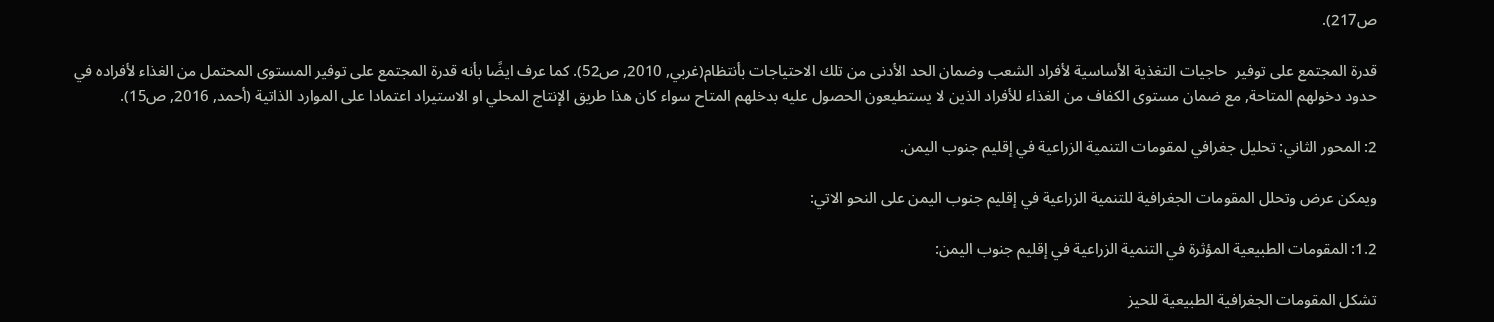ص217).

قدرة المجتمع على توفير  حاجيات التغذية الأساسية لأفراد الشعب وضمان الحد الأدنى من تلك الاحتياجات بأنتظام(غربي, 2010, ص52). كما عرف ايضًا بأنه قدرة المجتمع على توفير المستوى المحتمل من الغذاء لأفراده في حدود دخولهم المتاحة, مع ضمان مستوى الكفاف من الغذاء للأفراد الذين لا يستطيعون الحصول عليه بدخلهم المتاح سواء كان هذا طريق الإنتاج المحلي او الاستيراد اعتمادا على الموارد الذاتية (أحمد, 2016, ص15).

2: المحور الثاني: تحليل جغرافي لمقومات التنمية الزراعية في إقليم جنوب اليمن.

ويمكن عرض وتحلل المقومات الجغرافية للتنمية الزراعية في إقليم جنوب اليمن على النحو الاتي:

1.2: المقومات الطبيعية المؤثرة في التنمية الزراعية في إقليم جنوب اليمن:

تشكل المقومات الجغرافية الطبيعية للحيز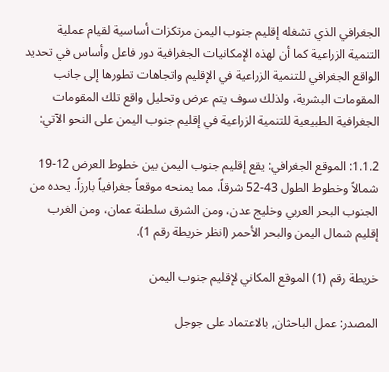الجغرافي الذي تشغله إقليم جنوب اليمن مرتكزات أساسية لقيام عملية التنمية الزراعية كما أن لهذه الإمكانيات الجغرافية دور فاعل وأساس في تحديد الواقع الجغرافي للتنمية الزراعية في الإقليم واتجاهات تطورها إلى جانب المقومات البشرية، ولذلك سوف يتم عرض وتحليل واقع تلك المقومات الجغرافية الطبيعية للتنمية الزراعية في إقليم جنوب اليمن على النحو الآتي:

1.1.2: الموقع الجغرافي: يقع إقليم جنوب اليمن بين خطوط العرض 12-19 شمالاً وخطوط الطول 43-52 شرقاً، مما يمنحه موقعاً جغرافياً بارزاً. يحده من الجنوب البحر العربي وخليج عدن، ومن الشرق سلطنة عمان، ومن الغرب إقليم شمال اليمن والبحر الأحمر (انظر خريطة رقم 1).

خريطة رقم (1) الموقع المكاني لإقليم جنوب اليمن

المصدر: عمل الباحثان, بالاعتماد على جوجل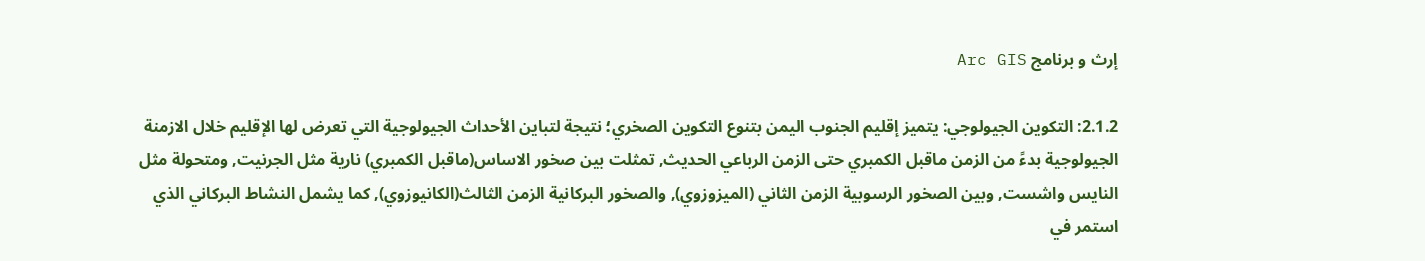إرث و برنامج Arc GIS

2.1.2: التكوين الجيولوجي: يتميز إقليم الجنوب اليمن بتنوع التكوين الصخري؛ نتيجة لتباين الأحداث الجيولوجية التي تعرض لها الإقليم خلال الازمنة الجيولوجية بدءً من الزمن ماقبل الكمبري حتى الزمن الرباعي الحديث, تمثلت بين صخور الاساس(ماقبل الكمبري) نارية مثل الجرنيت, ومتحولة مثل النايس واشست, وبين الصخور الرسوبية الزمن الثاني (الميزوزوي), والصخور البركانية الزمن الثالث(الكانيوزوي), كما يشمل النشاط البركاني الذي استمر في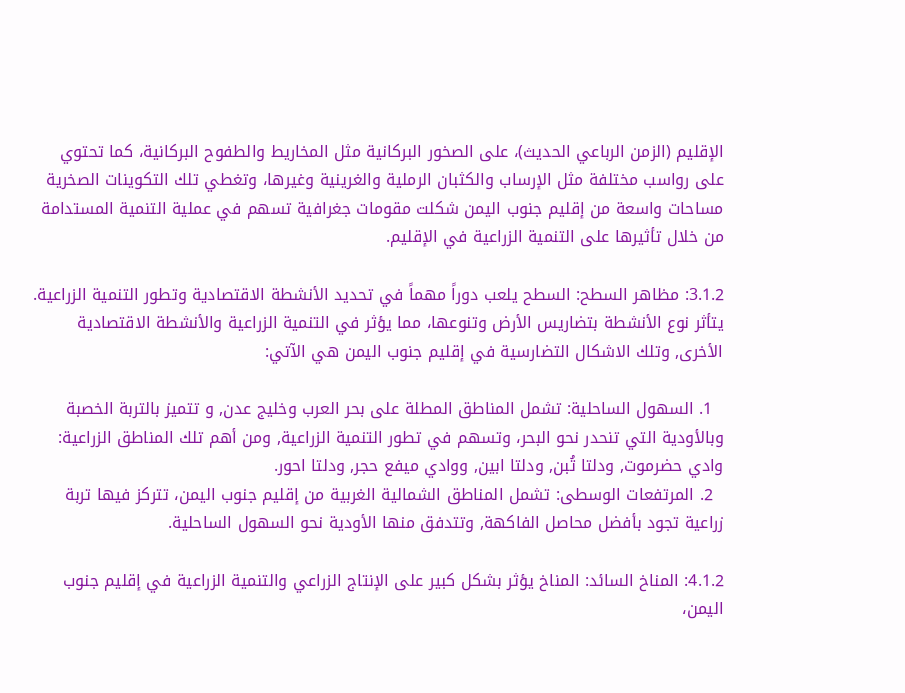الإقليم (الزمن الرباعي الحديث)، على الصخور البركانية مثل المخاريط والطفوح البركانية، كما تحتوي على رواسب مختلفة مثل الإرساب والكثبان الرملية والغرينية وغيرها، وتغطي تلك التكوينات الصخرية مساحات واسعة من إقليم جنوب اليمن شكلت مقومات جغرافية تسهم في عملية التنمية المستدامة من خلال تأثيرها على التنمية الزراعية في الإقليم.

3.1.2: مظاهر السطح: السطح يلعب دوراً مهماً في تحديد الأنشطة الاقتصادية وتطور التنمية الزراعية. يتأثر نوع الأنشطة بتضاريس الأرض وتنوعها، مما يؤثر في التنمية الزراعية والأنشطة الاقتصادية الأخرى, وتلك الاشكال التضارسية في إقليم جنوب اليمن هي الآتي:

  1. السهول الساحلية: تشمل المناطق المطلة على بحر العرب وخليج عدن, و تتميز بالتربة الخصبة وبالأودية التي تنحدر نحو البحر، وتسهم في تطور التنمية الزراعية, ومن أهم تلك المناطق الزراعية: وادي حضرموت, ودلتا تُبن, ودلتا ابين, ووادي ميفع حجر, ودلتا احور.
  2. المرتفعات الوسطى: تشمل المناطق الشمالية الغربية من إقليم جنوب اليمن، تتركز فيها تربة زراعية تجود بأفضل محاصل الفاكهة, وتتدفق منها الأودية نحو السهول الساحلية.

4.1.2: المناخ السائد: المناخ يؤثر بشكل كبير على الإنتاج الزراعي والتنمية الزراعية في إقليم جنوب اليمن،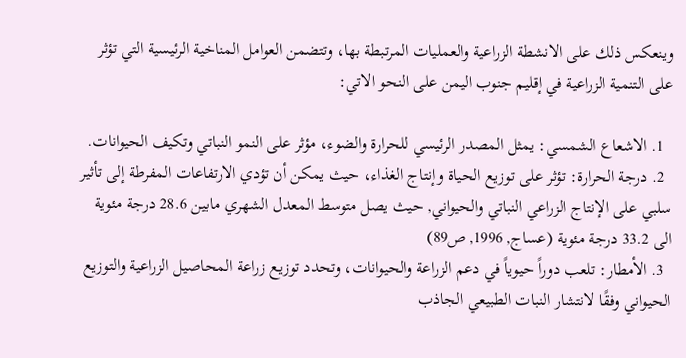وينعكس ذلك على الانشطة الزراعية والعمليات المرتبطة بها، وتتضمن العوامل المناخية الرئيسية التي تؤثر على التنمية الزراعية في إقليم جنوب اليمن على النحو الاتي:

  1. الاشعاع الشمسي: يمثل المصدر الرئيسي للحرارة والضوء، مؤثر على النمو النباتي وتكيف الحيوانات.
  2. درجة الحرارة: تؤثر على توزيع الحياة وإنتاج الغذاء، حيث يمكن أن تؤدي الارتفاعات المفرطة إلى تأثير سلبي على الإنتاج الزراعي النباتي والحيواني, حيث يصل متوسط المعدل الشهري مابين 28.6 درجة مئوية الى 33.2 درجة مئوية (عساج, 1996, ص89)
  3. الأمطار: تلعب دوراً حيوياً في دعم الزراعة والحيوانات، وتحدد توزيع زراعة المحاصيل الزراعية والتوزيع الحيواني وفقًا لانتشار النبات الطبيعي الجاذب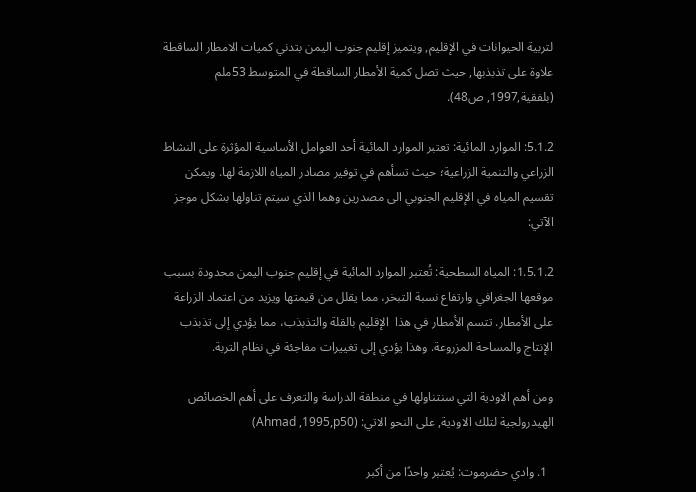لتربية الحيوانات في الإقليم, ويتميز إقليم جنوب اليمن بتدني كميات الامطار الساقطة علاوة على تذبذبها, حيث تصل كمية الأمطار الساقطة في المتوسط 53ملم (بلفقية,1997, ص48).

5.1.2: الموارد المائية: تعتبر الموارد المائية أحد العوامل الأساسية المؤثرة على النشاط الزراعي والتنمية الزراعية؛ حيث تسأهم في توفير مصادر المياه اللازمة لها. ويمكن تقسيم المياه في الإقليم الجنوبي الى مصدرين وهما الذي سيتم تناولها بشكل موجز الآتي:

1.5.1.2: المياه السطحية: تُعتبر الموارد المائية في إقليم جنوب اليمن محدودة بسبب موقعها الجغرافي وارتفاع نسبة التبخر، مما يقلل من قيمتها ويزيد من اعتماد الزراعة على الأمطار. تتسم الأمطار في هذا  الإقليم بالقلة والتذبذب، مما يؤدي إلى تذبذب الإنتاج والمساحة المزروعة. وهذا يؤدي إلى تغييرات مفاجئة في نظام التربة.

ومن أهم الاودية التي سنتناولها في منطقة الدراسة والتعرف على أهم الخصائص الهيدرولجية لتلك الاودية, على النحو الاتي: (Ahmad ,1995,p50)

  1. وادي حضرموت: يُعتبر واحدًا من أكبر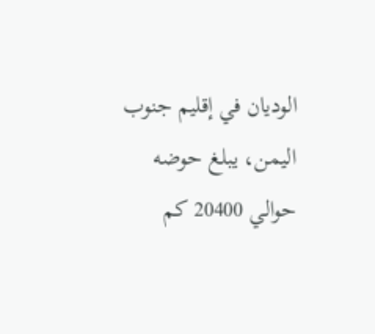الوديان في إقليم جنوب اليمن، يبلغ حوضه حوالي 20400 كم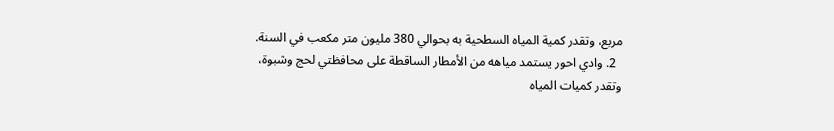مربع، وتقدر كمية المياه السطحية به بحوالي 380 مليون متر مكعب في السنة.
  2. وادي احور يستمد مياهه من الأمطار الساقطة على محافظتي لحج وشبوة، وتقدر كميات المياه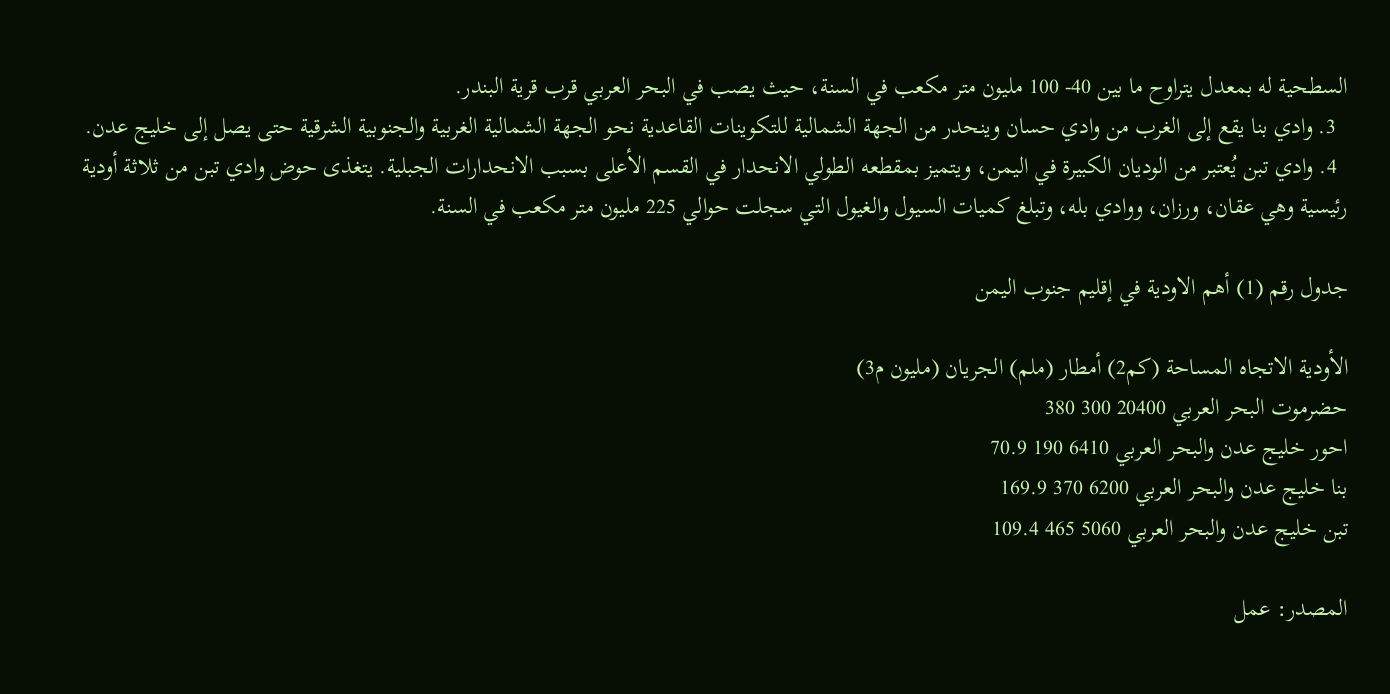السطحية له بمعدل يتراوح ما بين 40- 100 مليون متر مكعب في السنة، حيث يصب في البحر العربي قرب قرية البندر.
  3. وادي بنا يقع إلى الغرب من وادي حسان وينحدر من الجهة الشمالية للتكوينات القاعدية نحو الجهة الشمالية الغربية والجنوبية الشرقية حتى يصل إلى خليج عدن.
  4. وادي تبن يُعتبر من الوديان الكبيرة في اليمن، ويتميز بمقطعه الطولي الانحدار في القسم الأعلى بسبب الانحدارات الجبلية. يتغذى حوض وادي تبن من ثلاثة أودية رئيسية وهي عقان، ورزان، ووادي بله، وتبلغ كميات السيول والغيول التي سجلت حوالي 225 مليون متر مكعب في السنة.

جدول رقم (1) أهم الاودية في إقليم جنوب اليمن

الأودية الاتجاه المساحة (كم2) أمطار (ملم) الجريان (مليون م3)
حضرموت البحر العربي 20400 300 380
احور خليج عدن والبحر العربي 6410 190 70.9
بنا خليج عدن والبحر العربي 6200 370 169.9
تبن خليج عدن والبحر العربي 5060 465 109.4

المصدر: عمل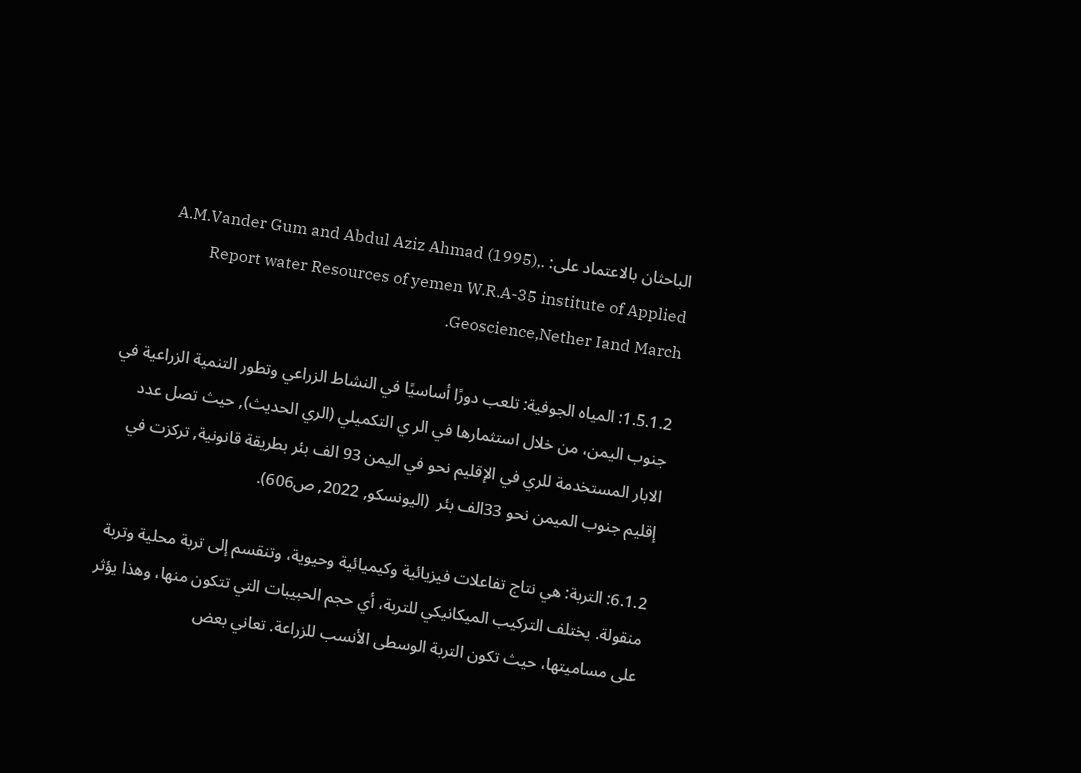الباحثان بالاعتماد على: .A.M.Vander Gum and Abdul Aziz Ahmad (1995), Report water Resources of yemen W.R.A-35 institute of Applied Geoscience,Nether Iand March.

1.5.1.2: المياه الجوفية: تلعب دورًا أساسيًا في النشاط الزراعي وتطور التنمية الزراعية في جنوب اليمن، من خلال استثمارها في الر ي التكميلي (الري الحديث), حيث تصل عدد الابار المستخدمة للري في الإقليم نحو في اليمن 93 الف بئر بطريقة قانونية, تركزت في إقليم جنوب الميمن نحو 33الف بئر  (اليونسكو, 2022, ص606).

6.1.2: التربة: هي نتاج تفاعلات فيزيائية وكيميائية وحيوية، وتنقسم إلى تربة محلية وتربة منقولة. يختلف التركيب الميكانيكي للتربة، أي حجم الحبيبات التي تتكون منها، وهذا يؤثر على مساميتها، حيث تكون التربة الوسطى الأنسب للزراعة. تعاني بعض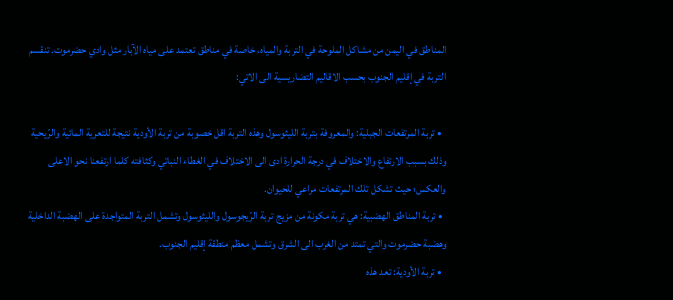المناطق في اليمن من مشاكل الملوحة في التربة والمياه، خاصة في مناطق تعتمد على مياه الآبار مثل وادي حضرموت. تنقسم التربة في إقليم الجنوب بحسب الاقاليم التضاريسية الى الاتي:

  • تربة المرتفعات الجبلية: والمعروفة بتربة الليثوسول وهذه التربة اقل خصوبة من تربة الأودية نتيجة للتعرية المائية والرّيحية وذلك بسبب الارتفاع والاختلاف في درجة الحرارة ادى الى الاختلاف في الغطاء النباتي وكثافته كلما ارتفعنا نحو الاعلى والعكس؛ حيث تشكل تلك المرتفعات مراعي للحيوان.
  • تربة المناطق الهضبية: هي تربة مكونة من مزيج تربة الرّيجوسول والليثوسول وتشمل التربة المتواجدة على الهضبة الداخلية وهضبة حضرموت والتي تمتد من الغرب الى الشرق وتشمل معظم منطقة إقليم الجنوب.
  • تربة الأودية: تعد هذه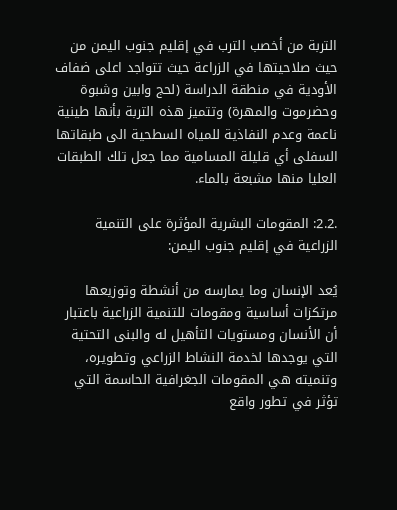التربة من أخصب الترب في إقليم جنوب اليمن من حيث صلاحيتها في الزراعة حيث تتواجد اعلى ضفاف الأودية في منطقة الدراسة (لحج وابين وشبوة وحضرموت والمهرة) وتتميز هذه التربة بأنها طينية ناعمة وعدم النفاذية للمياه السطحية الى طبقاتها السفلى أي قليلة المسامية مما جعل تلك الطبقات العليا منها مشبعة بالماء.

.2.2: المقومات البشرية المؤثرة على التنمية الزراعية في إقليم جنوب اليمن:

يُعد الإنسان وما يمارسه من أنشطة وتوزيعها مرتكزات أساسية ومقومات للتنمية الزراعية باعتبار أن الأنسان ومستويات التأهيل له والبنى التحتية التي يوجدها لخدمة النشاط الزراعي وتطويره، وتنميته هي المقومات الجغرافية الحاسمة التي تؤثر في تطور واقع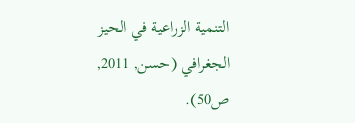التنمية الزراعية في الحيز الجغرافي (حسن, 2011, ص50).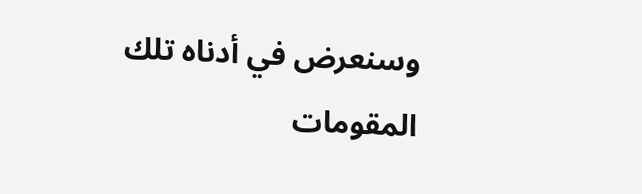وسنعرض في أدناه تلك المقومات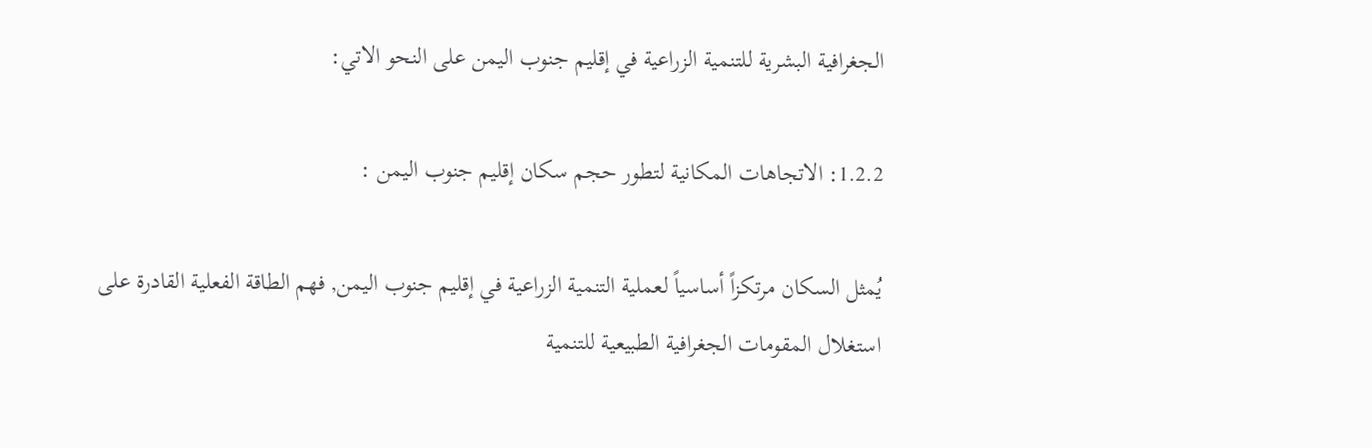الجغرافية البشرية للتنمية الزراعية في إقليم جنوب اليمن على النحو الاتي:

1.2.2: الاتجاهات المكانية لتطور حجم سكان إقليم جنوب اليمن :

يُمثل السكان مرتكزاً أساسياً لعملية التنمية الزراعية في إقليم جنوب اليمن, فهم الطاقة الفعلية القادرة على استغلال المقومات الجغرافية الطبيعية للتنمية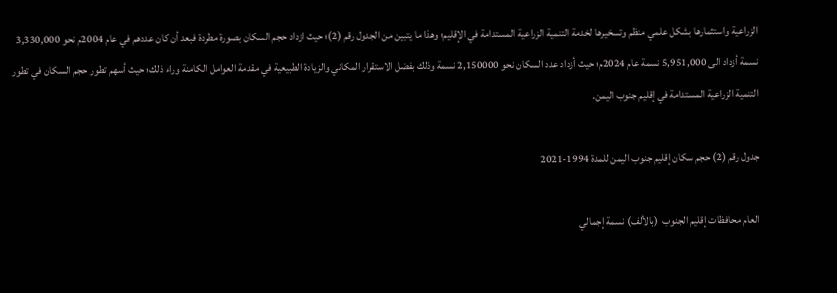الزراعية واستثمارها بشكل علمي منظم وتسخيرها لخدمة التنمية الزراعية المستدامة في الإقليم؛ وهذا ما يتبين من الجدول رقم (2)؛ حيث ازداد حجم السكان بصورة مطردة فبعد أن كان عددهم في عام 2004م نحو 3,330,000 نسمة أزداد الى 5,951,000 نسمة عام 2024م؛ حيث أزداد عدد السكان نحو 2,150000 نسمة وذلك بفضل الاستقرار المكاني والزيادة الطبيعية في مقدمة العوامل الكامنة وراء ذلك؛ حيث أسهم تطور حجم السكان في تطور التنمية الزراعية المستدامة في إقليم جنوب اليمن.

جدول رقم (2) حجم سكان إقليم جنوب اليمن للمدة 1994-2021

العام محافظات إقليم الجنوب  (بالألف) نسمة إجمالي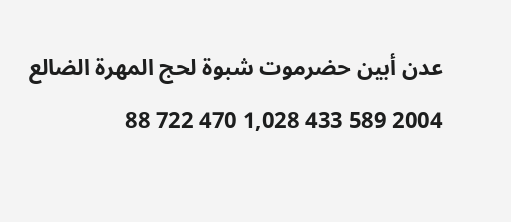عدن أبين حضرموت شبوة لحج المهرة الضالع
2004 589 433 1,028 470 722 88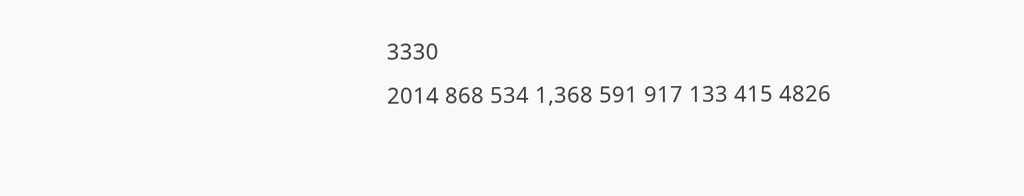3330
2014 868 534 1,368 591 917 133 415 4826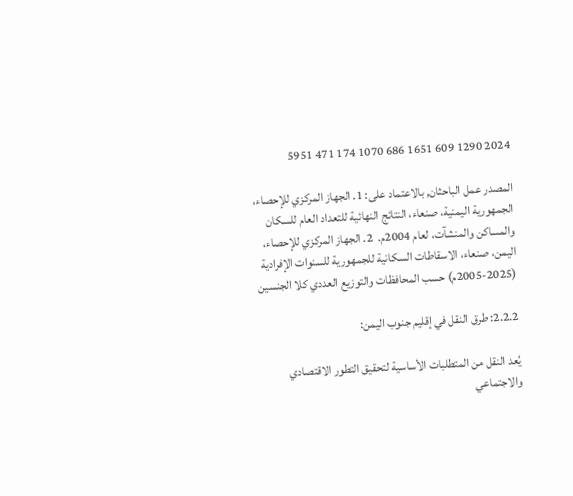2024 1290 609 1651 686 1070 174 471 5951

المصدر عمل الباحثان, بالاعتماد على: 1. الجهاز المركزي للإحصاء، الجمهورية اليمنية، صنعاء، النتائج النهائية للتعداد العام للسكان والمساكن والمنشآت، لعام 2004م.  2. الجهاز المركزي للإحصاء، اليمن، صنعاء، الاسقاطات السكانية للجمهورية للسنوات الإفرادية (2025-2005م) حسب المحافظات والتوزيع العددي كلا الجنسين

2.2.2: طرق النقل في إقليم جنوب اليمن:

يُعد النقل من المتطلبات الأساسية لتحقيق التطور الاقتصادي والاجتماعي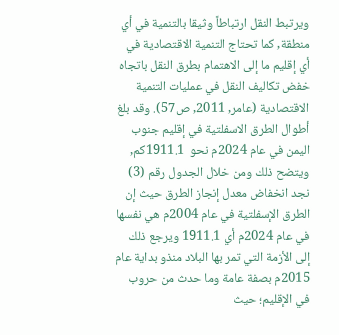ويرتبط النقل ارتباطاً وثيقا بالتنمية في أي منطقة, كما تحتاج التنمية الاقتصادية في أي إقليم ما إلى الاهتمام بطرق النقل باتجاه خفض تكاليف النقل في عمليات التنمية الاقتصادية (عامر, 2011, ص57). وقد بلغ أطوال الطرق الاسفلتية في إقليم جنوب اليمن في عام 2024م نحو  1911.1كم, ويتضح ذلك ومن خلال الجدول رقم (3) نجد انخفاض معدل إنجاز الطرق حيث إن الطرق الإسفلتية في عام 2004م هي نفسها في عام 2024م أي 1911.1 ويرجع ذلك إلى الأزمة التي تمر بها البلاد منذو بداية عام 2015م بصفة عامة وما حدث من حروب في الإقليم؛ حيث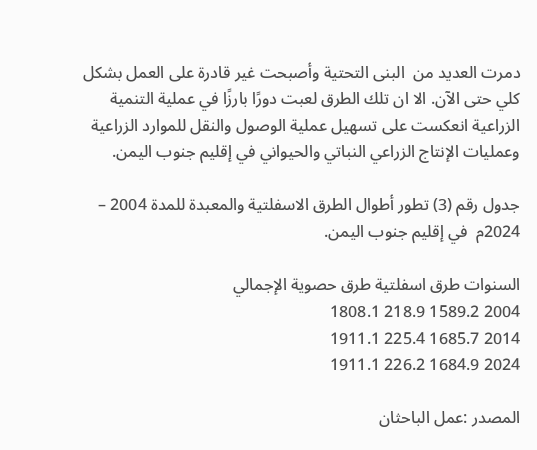دمرت العديد من  البنى التحتية وأصبحت غير قادرة على العمل بشكل كلي حتى الآن. الا ان تلك الطرق لعبت دورًا بارزًا في عملية التنمية الزراعية انعكست على تسهيل عملية الوصول والنقل للموارد الزراعية وعمليات الإنتاج الزراعي النباتي والحيواني في إقليم جنوب اليمن.

جدول رقم (3) تطور أطوال الطرق الاسفلتية والمعبدة للمدة 2004 – 2024م  في إقليم جنوب اليمن.

السنوات طرق اسفلتية طرق حصوية الإجمالي
2004 1589.2 218.9 1808.1
2014 1685.7 225.4 1911.1
2024 1684.9 226.2 1911.1

المصدر :عمل الباحثان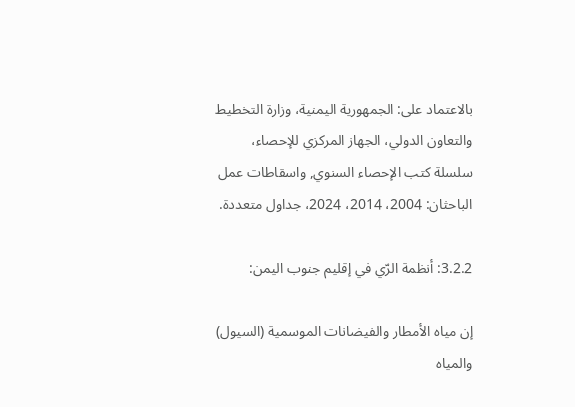بالاعتماد على: الجمهورية اليمنية، وزارة التخطيط والتعاون الدولي، الجهاز المركزي للإحصاء، سلسلة كتب الإحصاء السنوي, واسقاطات عمل الباحثان: 2004، 2014، 2024، جداول متعددة.

3.2.2: أنظمة الرّي في إقليم جنوب اليمن:

إن مياه الأمطار والفيضانات الموسمية (السيول) والمياه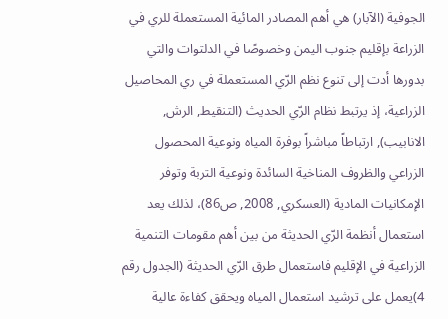الجوفية (الآبار) هي أهم المصادر المائية المستعملة للري في الزراعة بإقليم جنوب اليمن وخصوصًا في الدلتوات والتي بدورها أدت إلى تنوع نظم الرّي المستعملة في ري المحاصيل الزراعية، إذ يرتبط نظام الرّي الحديث (التنقيط, الرش, الانابيب), ارتباطاً مباشراً بوفرة المياه ونوعية المحصول الزراعي والظروف المناخية السائدة ونوعية التربة وتوفر الإمكانيات المادية (العسكري, 2008, ص86)، لذلك يعد استعمال أنظمة الرّي الحديثة من بين أهم مقومات التنمية الزراعية في الإقليم فاستعمال طرق الرّي الحديثة (الجدول رقم 4)يعمل على ترشيد استعمال المياه ويحقق كفاءة عالية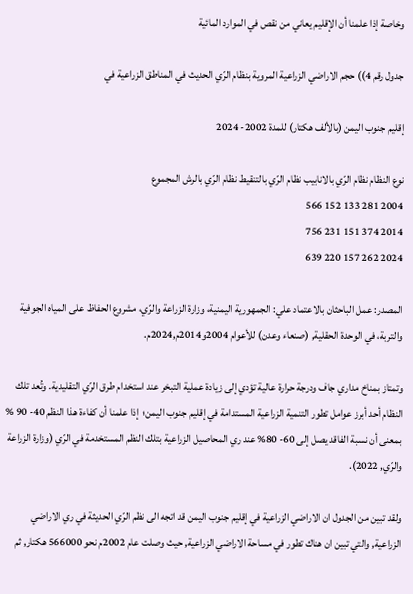وخاصة إذا علمنا أن الإقليم يعاني من نقص في الموارد المائية

جدول رقم 4)) حجم الاراضي الزراعية المروية بنظام الرّي الحديث في المناطق الزراعية في

إقليم جنوب اليمن (بالألف هكتار) للمدة 2002- 2024

نوع النظام نظام الرّي بالانابيب نظام الرّي بالتنقيط نظام الرّي بالرش المجموع
2004 281 133 152 566
2014 374 151 231 756
2024 262 157 220 639

المصدر: عمل الباحثان بالاعتماد علي: الجمهورية اليمنية، وزارة الزراعة والرّي، مشروع الحفاظ على المياه الجوفية والتربة، في الوحدة الحقلية, (صنعاء وعدن) للأعوام 2004و2014م,2024م.

وتمتاز بمناخ مداري جاف ودرجة حرارة عالية تؤدي إلى زيادة عملية التبخر عند استخدام طرق الرّي التقليدية. وتُعد تلك النظام أحد أبرز عوامل تطور التنمية الزراعية المستدامة في إقليم جنوب اليمن؛  إذا علمنا أن كفاءة هذا النظم 40- 90 % بمعنى أن نسبة الفاقد يصل إلى 60- 80% عند ري المحاصيل الزراعية بتلك النظم المستخدمة في الرّي (وزارة الزراعة والرّي, 2022).

ولقد تبين من الجدول ان الاراضي الزراعية في إقليم جنوب اليمن قد اتجه الى نظم الرّي الحديثة في ري الاراضي الزراعية, والتي تبين ان هناك تطور في مساحة الاراضي الزراعية, حيث وصلت عام 2002م نحو 566000 هكتار, ثم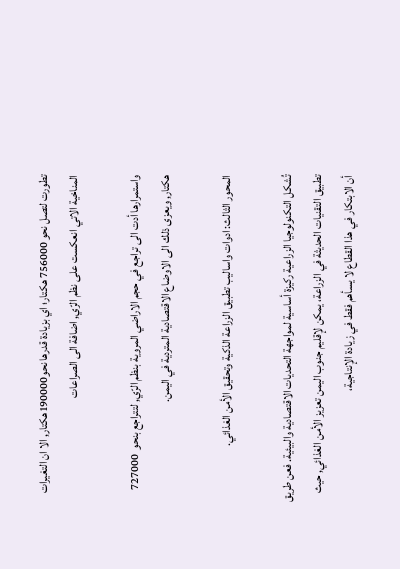تطورت لتصل نحو 756000 هكتار؛ اي بزيادة قدرها نحو190000هكتار, الا ان التغيرات المناخية الاتي انعكست على نظم الرّي, اضافة الى الصراعات

واستمرارها أدت الى تراجع في حجم الاراضي المروية بنظم الرّي, لتتراجع بنحو  727000 هكتار, ويعزى ذلك الى الاوضاع الاقتصادية المتردية في اليمن.

المحور الثالث: ادوات واساليب تطبيق الزراعة الذكية وتحقيق الأمن الغذائي.

تُشكل التكنولوجيا الزراعية ركيزة أساسية لمواجهة التحديات الاقتصادية والبيئية. فعن طريق تطبيق التقنيات الحديثة في الزراعة، يمكن لإقليم جنوب اليمن تعزيز الأمن الغذائي, حيث أن الابتكار في هذا القطاع لا يسأهم فقط في زيادة الإنتاجية،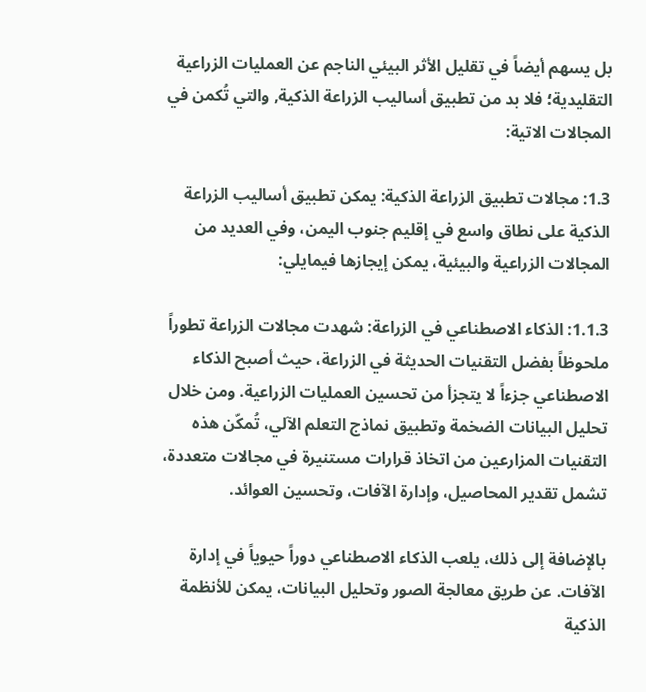بل يسهم أيضاً في تقليل الأثر البيئي الناجم عن العمليات الزراعية التقليدية؛ فلا بد من تطبيق أساليب الزراعة الذكية, والتي تُكمن في المجالات الاتية:

1.3: مجالات تطبيق الزراعة الذكية: يمكن تطبيق أساليب الزراعة الذكية على نطاق واسع في إقليم جنوب اليمن، وفي العديد من المجالات الزراعية والبيئية، يمكن إيجازها فيمايلي:

1.1.3: الذكاء الاصطناعي في الزراعة: شهدت مجالات الزراعة تطوراً ملحوظاً بفضل التقنيات الحديثة في الزراعة، حيث أصبح الذكاء الاصطناعي جزءاً لا يتجزأ من تحسين العمليات الزراعية. ومن خلال تحليل البيانات الضخمة وتطبيق نماذج التعلم الآلي، تُمكّن هذه التقنيات المزارعين من اتخاذ قرارات مستنيرة في مجالات متعددة، تشمل تقدير المحاصيل، وإدارة الآفات، وتحسين العوائد.

بالإضافة إلى ذلك، يلعب الذكاء الاصطناعي دوراً حيوياً في إدارة الآفات. عن طريق معالجة الصور وتحليل البيانات، يمكن للأنظمة الذكية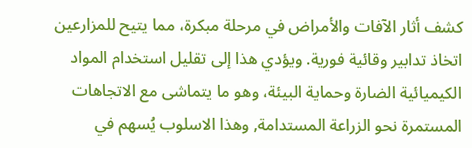كشف أثار الآفات والأمراض في مرحلة مبكرة، مما يتيح للمزارعين اتخاذ تدابير وقائية فورية. ويؤدي هذا إلى تقليل استخدام المواد الكيميائية الضارة وحماية البيئة، وهو ما يتماشى مع الاتجاهات المستمرة نحو الزراعة المستدامة, وهذا الاسلوب يُسهم في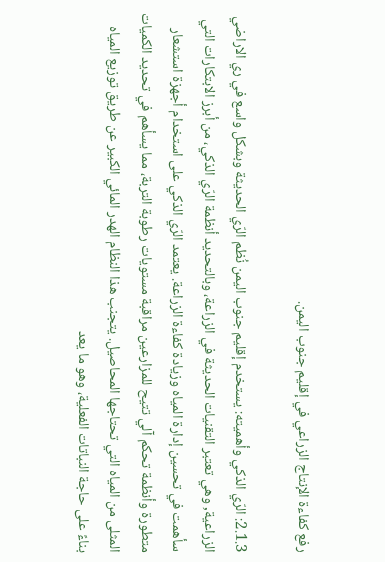رفع كفاءة الإنتاج الزراعي في إقليم جنوب اليمن.

2.1.3: الرّي الذكي وأهميته: يستخدم إقليم جنوب اليمن نُظم الرّي الحديثة وبشكل واسع في ري الاراضي الزراعية, وهي تعتبر التقنيات الحديثة في الزراعة، وبالتحديد أنظمة الرّي الذكي، من أبرز الابتكارات التي سأهمت في تحسين إدارة المياه وزيادة كفاءة الزراعة. يعتمد الرّي الذكي على استخدام أجهزة استشعار متطورة وأنظمة تحكم آلي تتيح للمزارعين مراقبة مستويات رطوبة التربة، مما يسأهم في تحديد الكميات المثلى من المياه التي تحتاجها المحاصيل. يتجنب هذا النظام الهدر المائي الكبير عن طريق توزيع المياه بناءً على حاجة النباتات الفعلية، وهو ما يعد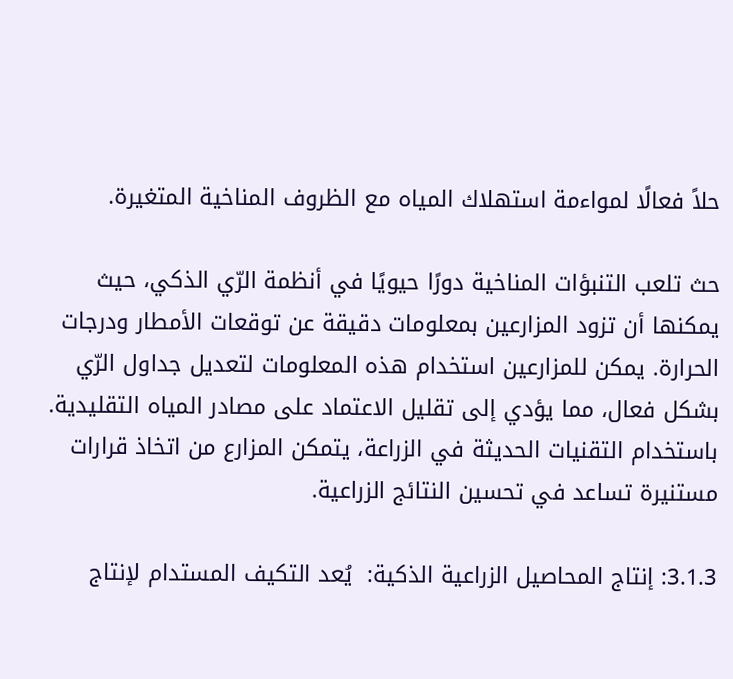حلاً فعالًا لمواءمة استهلاك المياه مع الظروف المناخية المتغيرة.

حث تلعب التنبؤات المناخية دورًا حيويًا في أنظمة الرّي الذكي، حيث يمكنها أن تزود المزارعين بمعلومات دقيقة عن توقعات الأمطار ودرجات الحرارة. يمكن للمزارعين استخدام هذه المعلومات لتعديل جداول الرّي بشكل فعال، مما يؤدي إلى تقليل الاعتماد على مصادر المياه التقليدية. باستخدام التقنيات الحديثة في الزراعة، يتمكن المزارع من اتخاذ قرارات مستنيرة تساعد في تحسين النتائج الزراعية.

3.1.3: إنتاج المحاصيل الزراعية الذكية:  يُعد التكيف المستدام لإنتاج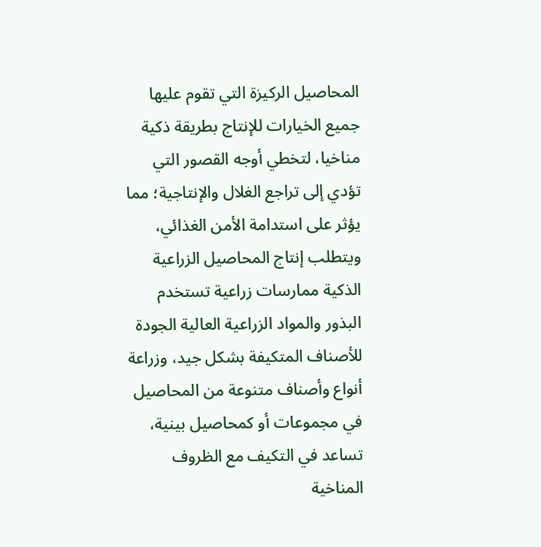المحاصيل الركيزة التي تقوم عليها جميع الخيارات للإنتاج بطريقة ذكية مناخيا، لتخطي أوجه القصور التي تؤدي إلى تراجع الغلال والإنتاجية؛ مما يؤثر على استدامة الأمن الغذائي، ويتطلب إنتاج المحاصيل الزراعية الذكية ممارسات زراعية تستخدم البذور والمواد الزراعية العالية الجودة للأصناف المتكيفة بشكل جيد، وزراعة أنواع وأصناف متنوعة من المحاصيل في مجموعات أو كمحاصيل بينية، تساعد في التكيف مع الظروف المناخية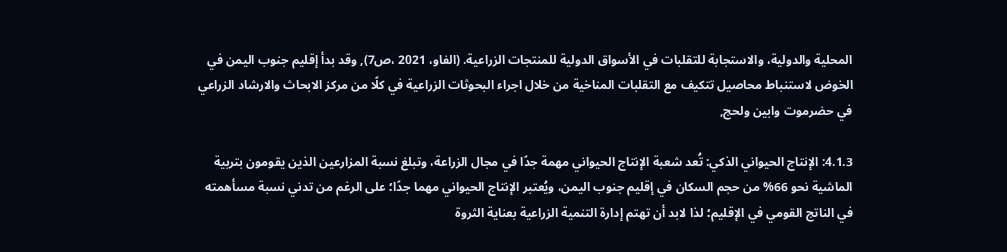المحلية والدولية، والاستجابة للتقلبات في الأسواق الدولية للمنتجات الزراعية. (الفاو، 2021 ،ص7), وقد بدأ إقليم جنوب اليمن في الخوض لاستنباط محاصيل تتكيف مع التقلبات المناخية من خلال اجراء البحوثات الزراعية في كلًا من مركز الابحاث والارشاد الزراعي في حضرموت وابين ولحج,

4.1.3: الإنتاج الحيواني الذكي: تُعد شعبة الإنتاج الحيواني مهمة جدًا في مجال الزراعة، وتبلغ نسبة المزارعين الذين يقومون بتربية الماشية نحو 66% من حجم السكان في إقليم جنوب اليمن، ويُعتبر الإنتاج الحيواني مهما جدًا؛ على الرغم من تدني نسبة مسأهمته في الناتج القومي في الإقليم؛ لذا لابد أن تهتم إدارة التنمية الزراعية بعناية الثروة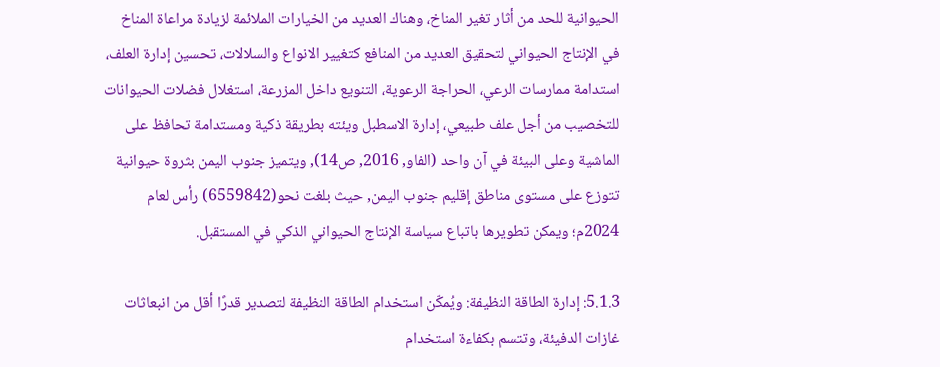الحيوانية للحد من أثار تغير المناخ، وهناك العديد من الخيارات الملائمة لزيادة مراعاة المناخ في الإنتاج الحيواني لتحقيق العديد من المنافع كتغيير الانواع والسلالات، تحسين إدارة العلف، استدامة ممارسات الرعي، الحراجة الرعوية، التنويع داخل المزرعة، استغلال فضلات الحيوانات للتخصيب من أجل علف طبيعي، إدارة الاسطبل ويئته بطريقة ذكية ومستدامة تحافظ على الماشية وعلى البيئة في آن واحد (الفاو, 2016, ص14), ويتميز جنوب اليمن بثروة حيوانية تتوزع على مستوى مناطق إقليم جنوب اليمن, حيث بلغت نحو(6559842) رأس لعام 2024م؛ ويمكن تطويرها باتباع سياسة الإنتاج الحيواني الذكي في المستقبل.

5.1.3: إدارة الطاقة النظيفة: ويُمكّن استخدام الطاقة النظيفة لتصدير قدرًا أقل من انبعاثات غازات الدفيئة، وتتسم بكفاءة استخدام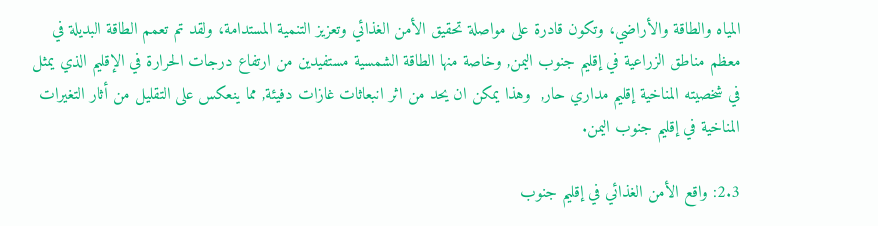المياه والطاقة والأراضي، وتكون قادرة على مواصلة تحقيق الأمن الغذائي وتعزيز التنمية المستدامة، ولقد تم تعمم الطاقة البديلة في معظم مناطق الزراعية في إقليم جنوب اليمن, وخاصة منها الطاقة الشمسية مستفيدين من ارتفاع درجات الحرارة في الإقليم الذي يمثل في شخصيته المناخية إقليم مداري حار,  وهذا يمكن ان يحد من اثر انبعاثات غازات دفيئة, مما ينعكس على التقليل من أثار التغيرات المناخية في إقليم جنوب اليمن.

2.3: واقع الأمن الغذائي في إقليم جنوب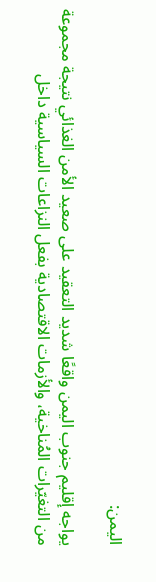اليمن:

يواجه إقليم جنوب اليمن واقعًا شديد التعقيد على صعيد الأمن الغذائي نتيجة مجموعة من التغيّرات المُناخية، والأزمات الاقتصادية بفعل النزاعات السياسية داخل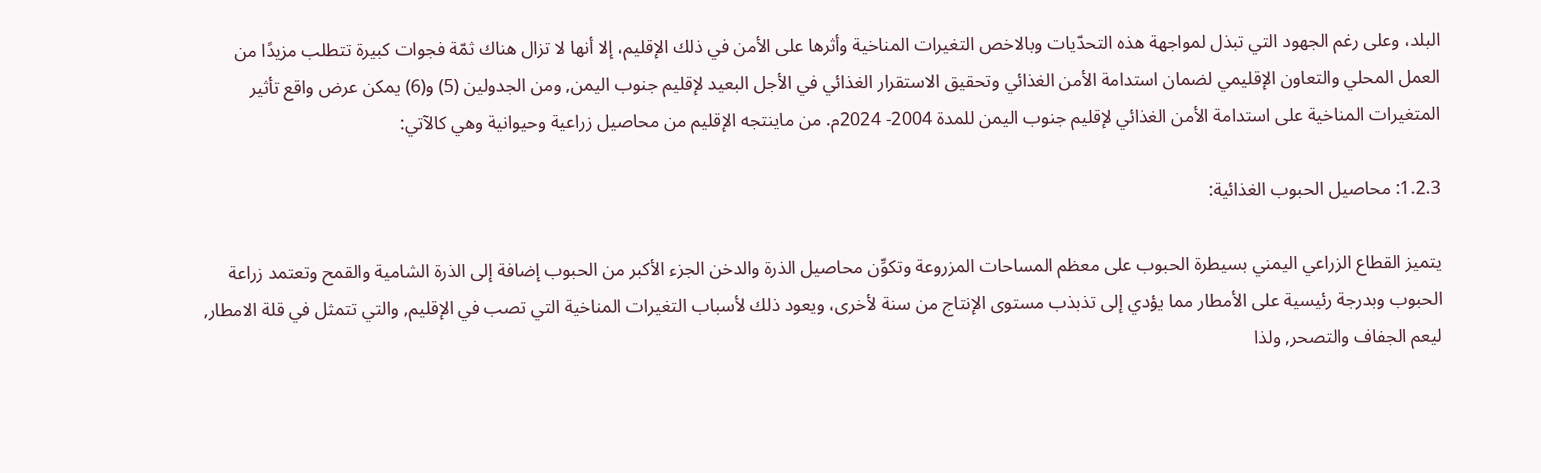البلد، وعلى رغم الجهود التي تبذل لمواجهة هذه التحدّيات وبالاخص التغيرات المناخية وأثرها على الأمن في ذلك الإقليم، إلا أنها لا تزال هناك ثمّة فجوات كبيرة تتطلب مزيدًا من العمل المحلي والتعاون الإقليمي لضمان استدامة الأمن الغذائي وتحقيق الاستقرار الغذائي في الأجل البعيد لإقليم جنوب اليمن, ومن الجدولين (5) و(6) يمكن عرض واقع تأثير المتغيرات المناخية على استدامة الأمن الغذائي لإقليم جنوب اليمن للمدة 2004- 2024م. من ماينتجه الإقليم من محاصيل زراعية وحيوانية وهي كالآتي:

1.2.3: محاصيل الحبوب الغذائية:

يتميز القطاع الزراعي اليمني بسيطرة الحبوب على معظم المساحات المزروعة وتكوِّن محاصيل الذرة والدخن الجزء الأكبر من الحبوب إضافة إلى الذرة الشامية والقمح وتعتمد زراعة الحبوب وبدرجة رئيسية على الأمطار مما يؤدي إلى تذبذب مستوى الإنتاج من سنة لأخرى، ويعود ذلك لأسباب التغيرات المناخية التي تصب في الإقليم, والتي تتمثل في قلة الامطار, ليعم الجفاف والتصحر, ولذا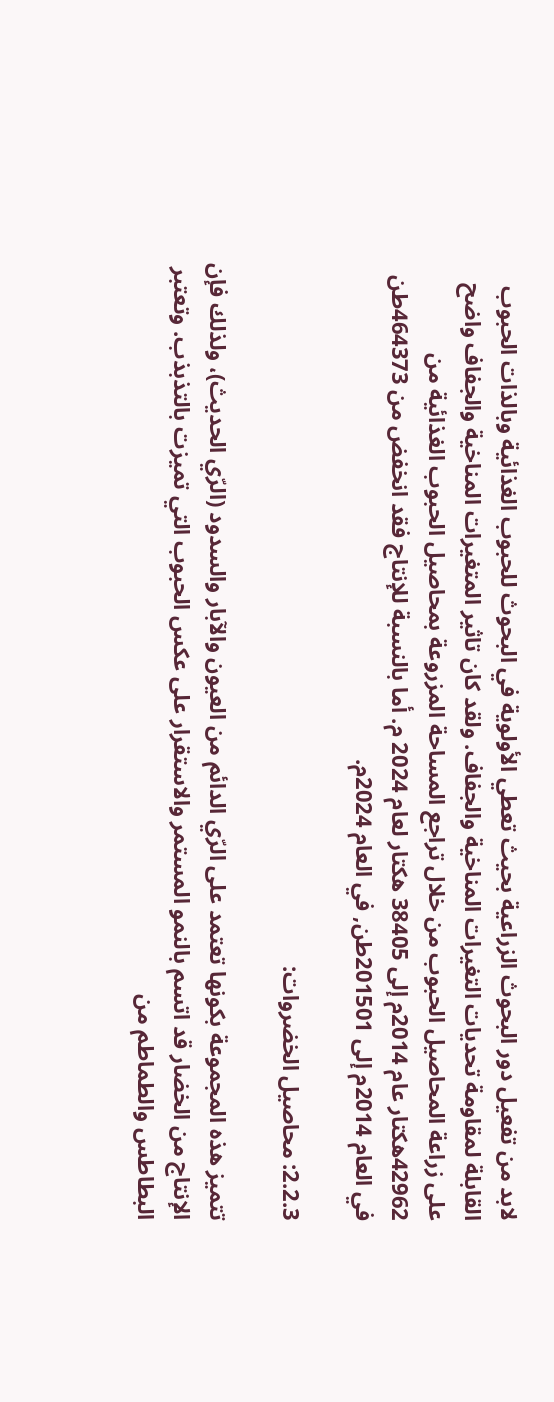لابد من تفعيل دور البحوث الزراعية بحيث تعطي الأولوية في البحوث للحبوب الغذائية وبالذات الحبوب القابلة لمقاومة تحديات التغيرات المناخية والجفاف. ولقد كان تاثير المتغيرات المناخية والجفاف واضح على زراعة المحاصيل الحبوب من خلال تراجع المساحة المزروعة بمحاصيل الحبوب الغذائية من 42962هكتار عام 2014م إلى 38405 هكتار لعام 2024 م. أما بالنسبة للإنتاج فقد انخفض من 464373طن في العام 2014م إلى 201501طن, في العام 2024م.

2.2.3: محاصيل الخضروات:

تتميز هذه المجموعة بكونها تعتمد على الرّي الدائم من العيون والآبار والسدود (الرّي الحديث)، ولذلك فإن الإنتاج من الخضار قد اتسم بالنمو المستمر والاستقرار على عكس الحبوب التي تميزت بالتذبذب. وتعتبر البطاطس والطماطم من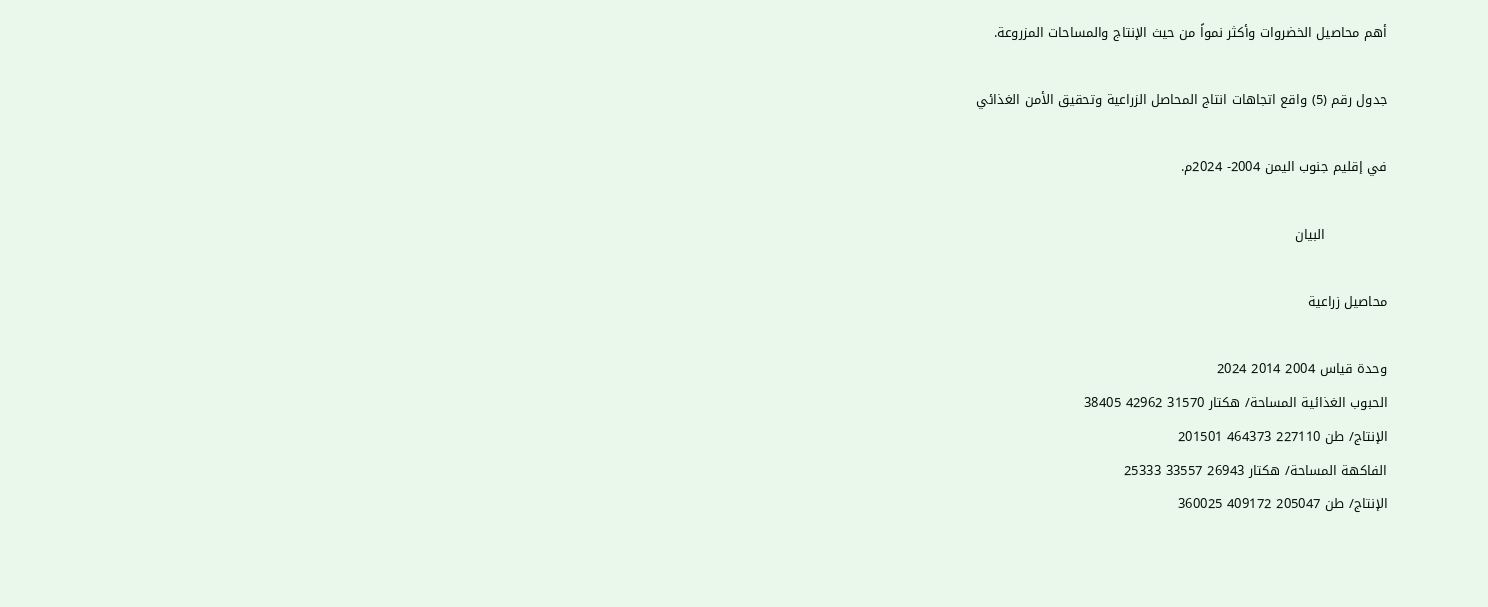أهم محاصيل الخضروات وأكثر نمواً من حيث الإنتاج والمساحات المزروعة.

جدول رقم (5) واقع اتجاهات انتاج المحاصل الزراعية وتحقيق الأمن الغذائي

في إقليم جنوب اليمن 2004- 2024م.

              البيان

محاصيل زراعية

وحدة قياس 2004 2014 2024
الحبوب الغذائية المساحة/ هكتار 31570 42962 38405
الإنتاج/ طن 227110 464373 201501
الفاكهة المساحة/ هكتار 26943 33557 25333
الإنتاج/ طن 205047 409172 360025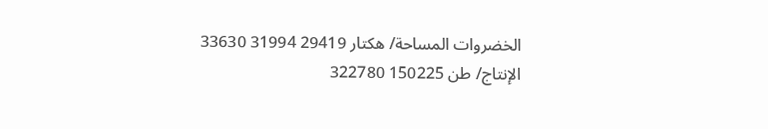الخضروات المساحة/ هكتار 29419 31994 33630
الإنتاج/ طن 150225 322780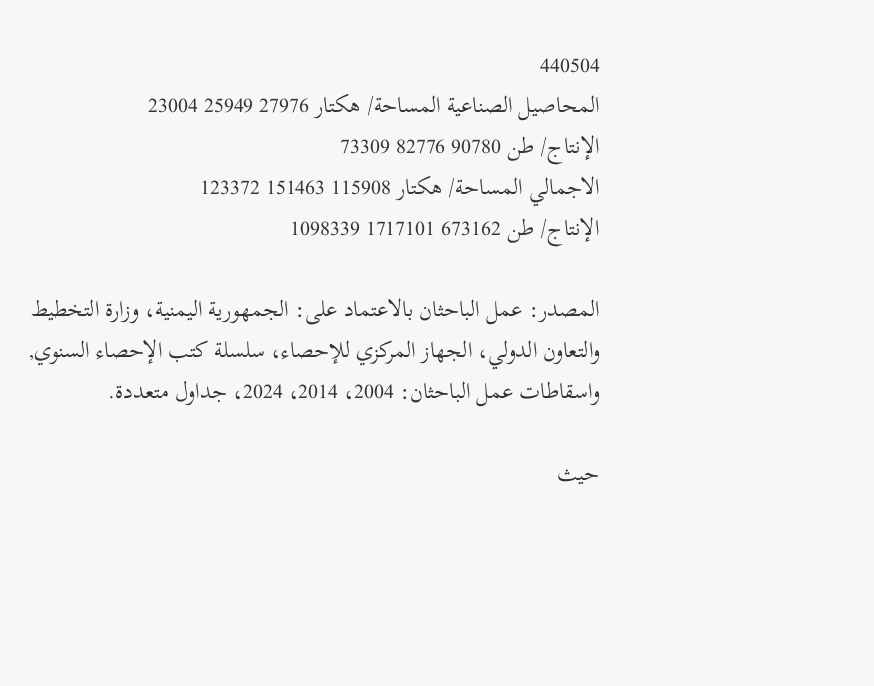440504
المحاصيل الصناعية المساحة/ هكتار 27976 25949 23004
الإنتاج/ طن 90780 82776 73309
الاجمالي المساحة/ هكتار 115908 151463 123372
الإنتاج/ طن 673162 1717101 1098339

المصدر: عمل الباحثان بالاعتماد على: الجمهورية اليمنية، وزارة التخطيط والتعاون الدولي، الجهاز المركزي للإحصاء، سلسلة كتب الإحصاء السنوي, واسقاطات عمل الباحثان: 2004، 2014، 2024، جداول متعددة.

حيث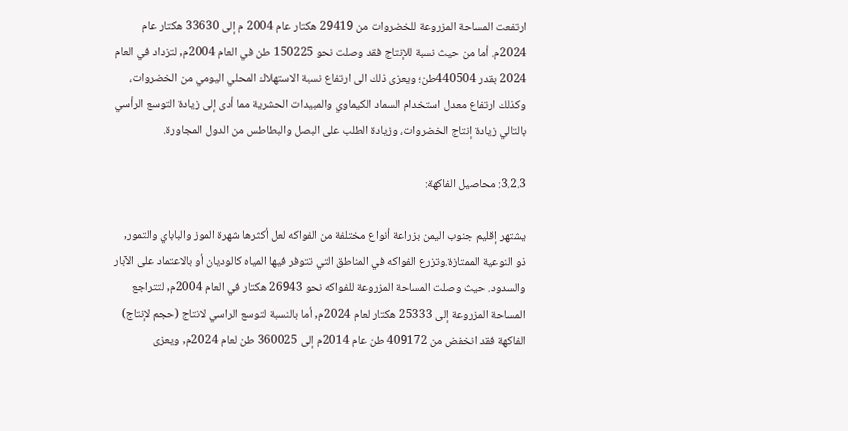ارتفعت المساحة المزروعة للخضروات من 29419 هكتار عام 2004 م إلى 33630 هكتار عام 2024م. أما من حيث نسبة للإنتاج فقد وصلت نحو 150225 طن في العام 2004م, لتزداد في العام 2024 بقدر 440504طن؛ ويعزى ذلك الى ارتفاع نسبة الاستهلاك المحلي اليومي من الخضروات، وكذلك ارتفاع معدل استخدام السماد الكيماوي والمبيدات الحشرية مما أدى إلى زيادة التوسع الرأسي بالتالي زيادة إنتاج الخضروات، وزيادة الطلب على البصل والبطاطس من الدول المجاورة.

3.2.3: محاصيل الفاكهة:

يشتهر إقليم جنوب اليمن بزراعة أنواع مختلفة من الفواكه لعل أكثرها شهرة الموز والباباي والتمور, ذو النوعية الممتازة.وتزرع الفواكه في المناطق التي تتوفر فيها المياه كالوديان أو بالاعتماد على الآبار والسدود. حيث وصلت المساحة المزروعة للفواكه نحو 26943 هكتار في العام 2004م, لتتراجع المساحة المزروعة إلى 25333 هكتار لعام 2024م, أما بالنسبة لتوسع الراسي لانتاج (حجم لإنتاج) الفاكهة فقد انخفض من 409172 طن عام 2014م إلى 360025 طن لعام 2024م, ويعزى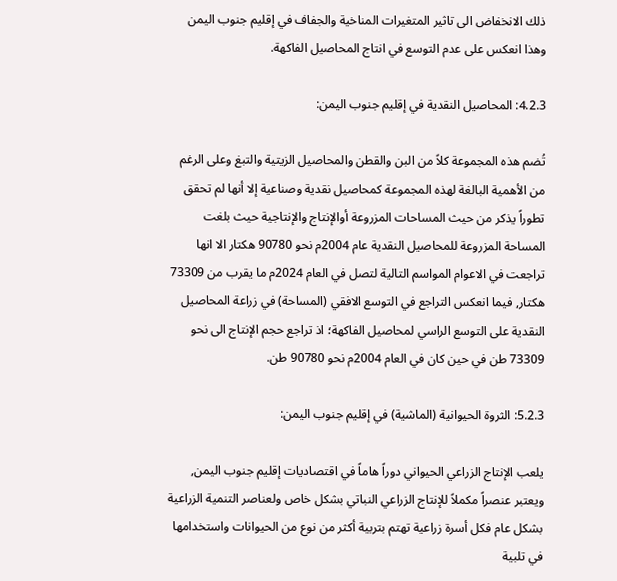ذلك الانخفاض الى تاثير المتغيرات المناخية والجفاف في إقليم جنوب اليمن وهذا انعكس على عدم التوسع في انتاج المحاصيل الفاكهة.

4.2.3: المحاصيل النقدية في إقليم جنوب اليمن:

تُضم هذه المجموعة كلاً من البن والقطن والمحاصيل الزيتية والتبغ وعلى الرغم من الأهمية البالغة لهذه المجموعة كمحاصيل نقدية وصناعية إلا أنها لم تحقق تطوراً يذكر من حيث المساحات المزروعة أوالإنتاج والإنتاجية حيث بلغت المساحة المزروعة للمحاصيل النقدية عام 2004م نحو 90780 هكتار الا انها تراجعت في الاعوام المواسم التالية لتصل في العام 2024م ما يقرب من 73309 هكتار, فيما انعكس التراجع في التوسع الافقي (المساحة) في زراعة المحاصيل النقدية على التوسع الراسي لمحاصيل الفاكهة؛ اذ تراجع حجم الإنتاج الى نحو 73309 طن في حين كان في العام 2004م نحو 90780 طن.

5.2.3: الثروة الحيوانية (الماشية) في إقليم جنوب اليمن:

يلعب الإنتاج الزراعي الحيواني دوراً هاماً في اقتصاديات إقليم جنوب اليمن, ويعتبر عنصراً مكملاً للإنتاج الزراعي النباتي بشكل خاص ولعناصر التنمية الزراعية بشكل عام فكل أسرة زراعية تهتم بتربية أكثر من نوع من الحيوانات واستخدامها في تلبية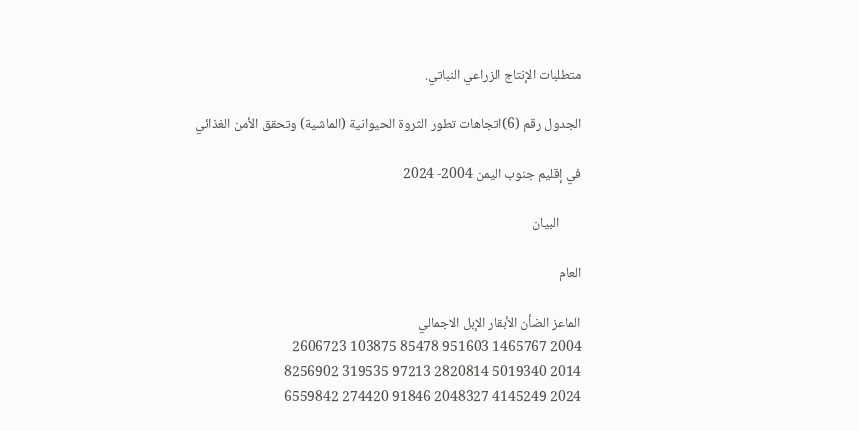متطلبات الإنتاج الزراعي النباتي.

الجدول رقم (6)اتجاهات تطور الثروة الحيوانية (الماشية) وتحقق الأمن الغذائي

في إقليم جنوب اليمن 2004- 2024

       البيان

العام

الماعز الضأن الأبقار الإبل الاجمالي
2004 1465767 951603 85478 103875 2606723
2014 5019340 2820814 97213 319535 8256902
2024 4145249 2048327 91846 274420 6559842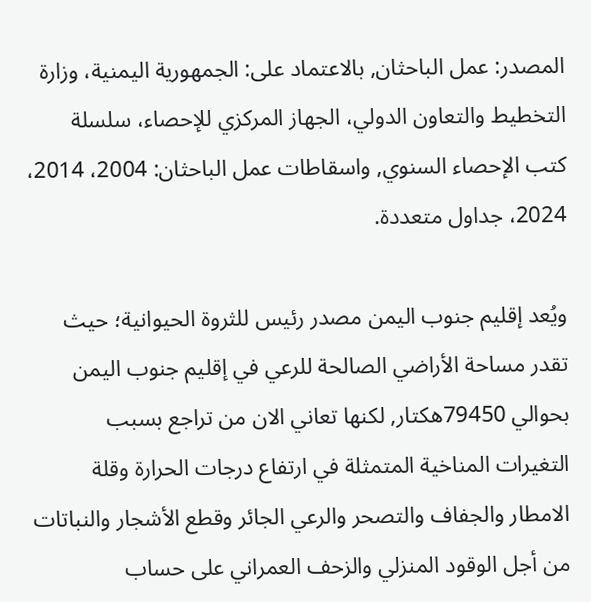المصدر: عمل الباحثان, بالاعتماد على: الجمهورية اليمنية، وزارة التخطيط والتعاون الدولي، الجهاز المركزي للإحصاء، سلسلة كتب الإحصاء السنوي, واسقاطات عمل الباحثان: 2004، 2014، 2024، جداول متعددة.

ويُعد إقليم جنوب اليمن مصدر رئيس للثروة الحيوانية؛ حيث تقدر مساحة الأراضي الصالحة للرعي في إقليم جنوب اليمن بحوالي 79450هكتار, لكنها تعاني الان من تراجع بسبب التغيرات المناخية المتمثلة في ارتفاع درجات الحرارة وقلة الامطار والجفاف والتصحر والرعي الجائر وقطع الأشجار والنباتات من أجل الوقود المنزلي والزحف العمراني على حساب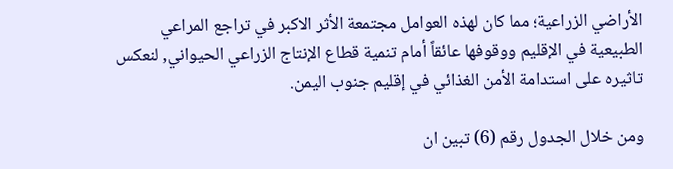الأراضي الزراعية؛ مما كان لهذه العوامل مجتمعة الأثر الاكبر في تراجع المراعي الطبيعية في الإقليم ووقوفها عائقاً أمام تنمية قطاع الإنتاج الزراعي الحيواني, لنعكس تاثيره على استدامة الأمن الغذائي في إقليم جنوب اليمن.

ومن خلال الجدول رقم (6) تبين ان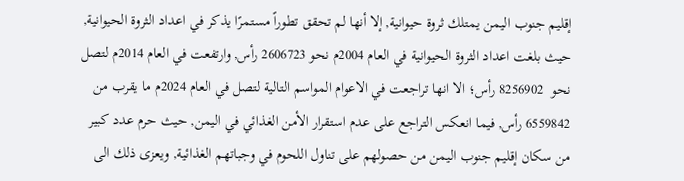إقليم جنوب اليمن يمتلك ثروة حيوانية, إلا أنها لم تحقق تطوراً مستمرًا يذكر في اعداد الثروة الحيوانية, حيث بلغت اعداد الثروة الحيوانية في العام 2004م نحو 2606723 رأس, وارتفعت في العام 2014م لتصل نحو  8256902 رأس؛ الا انها تراجعت في الاعوام المواسم التالية لتصل في العام 2024م ما يقرب من 6559842 رأس, فيما انعكس التراجع على عدم استقرار الأمن الغذائي في اليمن, حيث حرم عدد كبير من سكان إقليم جنوب اليمن من حصولهم على تناول اللحوم في وجباتهم الغذائية, ويعزى ذلك الى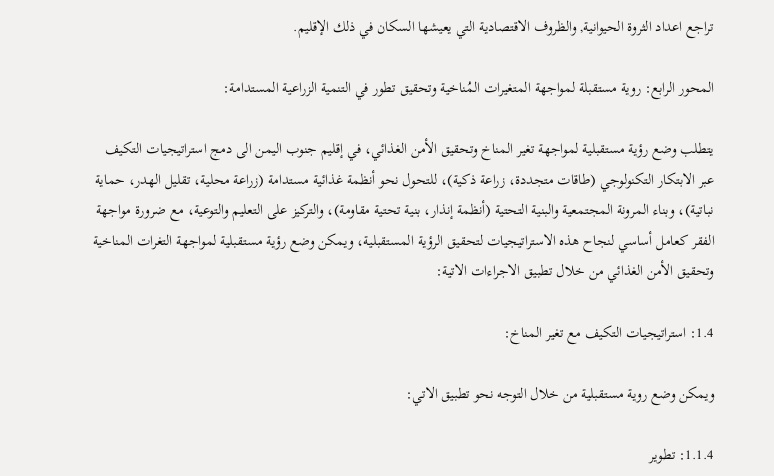تراجع اعداد الثروة الحيوانية, والظروف الاقتصادية التي يعيشها السكان في ذلك الإقليم.

المحور الرابع: روية مستقبلة لمواجهة المتغيرات المُناخية وتحقيق تطور في التنمية الزراعية المستدامة:

يتطلب وضع رؤية مستقبلية لمواجهة تغير المناخ وتحقيق الأمن الغذائي، في إقليم جنوب اليمن الى دمج استراتيجيات التكيف عبر الابتكار التكنولوجي (طاقات متجددة، زراعة ذكية)، للتحول نحو أنظمة غذائية مستدامة (زراعة محلية، تقليل الهدر، حماية نباتية)، وبناء المرونة المجتمعية والبنية التحتية (أنظمة إنذار، بنية تحتية مقاومة)، والتركيز على التعليم والتوعية، مع ضرورة مواجهة الفقر كعامل أساسي لنجاح هذه الاستراتيجيات لتحقيق الرؤية المستقبلية، ويمكن وضع رؤية مستقبلية لمواجهة التغرات المناخية وتحقيق الأمن الغذائي من خلال تطبيق الاجراءات الاتية:

1.4: استراتيجيات التكيف مع تغير المناخ:

ويمكن وضع روية مستقبلية من خلال التوجه نحو تطبيق الاتي:

1.1.4: تطوير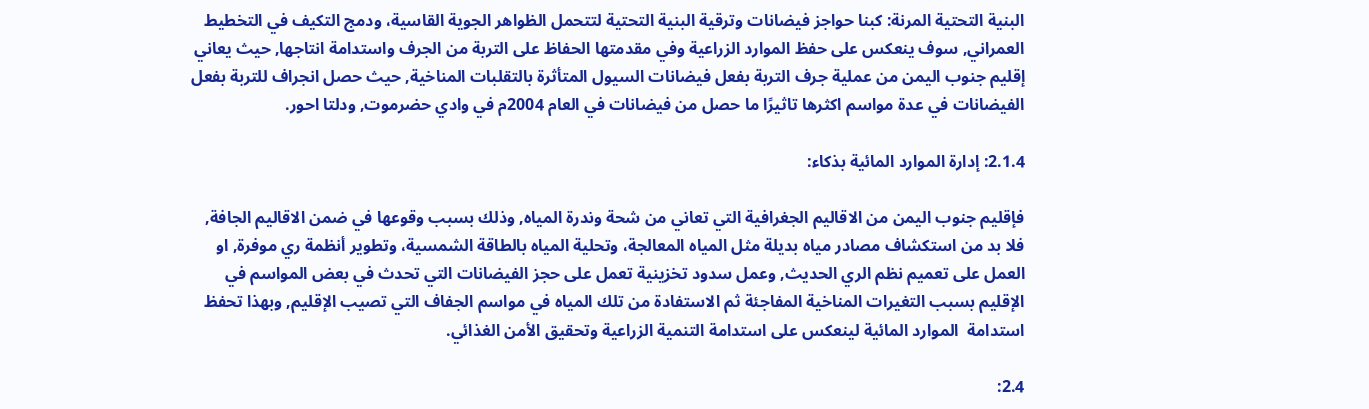البنية التحتية المرنة: كبنا حواجز فيضانات وترقية البنية التحتية لتتحمل الظواهر الجوية القاسية، ودمج التكيف في التخطيط العمراني, سوف ينعكس على حفظ الموارد الزراعية وفي مقدمتها الحفاظ على التربة من الجرف واستدامة انتاجها, حيث يعاني إقليم جنوب اليمن من عملية جرف التربة بفعل فيضانات السيول المتأثرة بالتقلبات المناخية, حيث حصل انجراف للتربة بفعل الفيضانات في عدة مواسم اكثرها تاثيرًا ما حصل من فيضانات في العام 2004م في وادي حضرموت, ودلتا احور.

2.1.4: إدارة الموارد المائية بذكاء:

فإقليم جنوب اليمن من الاقاليم الجغرافية التي تعاني من شحة وندرة المياه, وذلك بسبب وقوعها في ضمن الاقاليم الجافة, فلا بد من استكشاف مصادر مياه بديلة مثل المياه المعالجة، وتحلية المياه بالطاقة الشمسية، وتطوير أنظمة ري موفرة, او العمل على تعميم نظم الري الحديث, وعمل سدود تخزينية تعمل على حجز الفيضانات التي تحدث في بعض المواسم في الإقليم بسبب التغيرات المناخية المفاجئة ثم الاستفادة من تلك المياه في مواسم الجفاف التي تصيب الإقليم, وبهذا تحفظ استدامة  الموارد المائية لينعكس على استدامة التنمية الزراعية وتحقيق الأمن الغذائي.

2.4: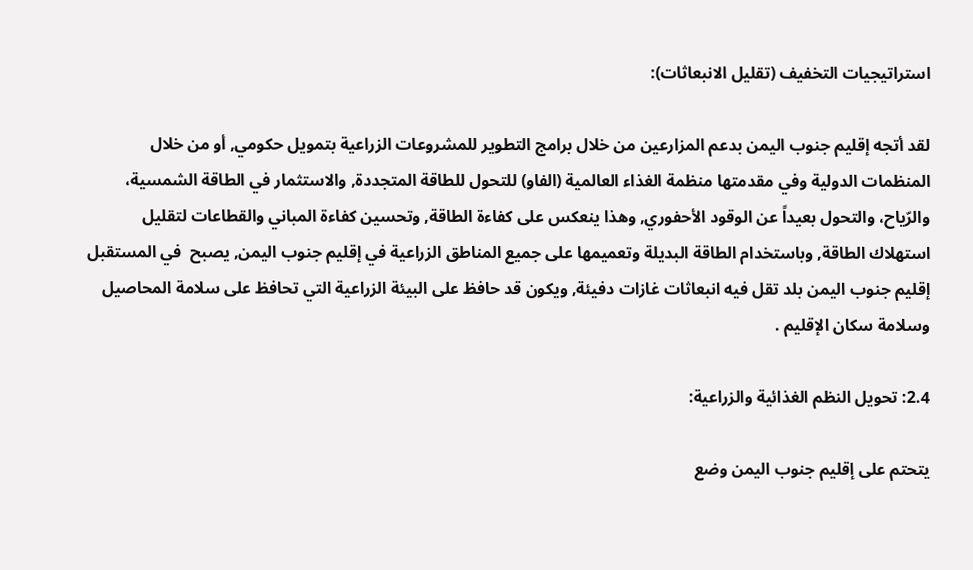استراتيجيات التخفيف (تقليل الانبعاثات):

لقد أتجه إقليم جنوب اليمن بدعم المزارعين من خلال برامج التطوير للمشروعات الزراعية بتمويل حكومي, أو من خلال المنظمات الدولية وفي مقدمتها منظمة الغذاء العالمية (الفاو) للتحول للطاقة المتجددة, والاستثمار في الطاقة الشمسية، والرّياح، والتحول بعيداً عن الوقود الأحفوري, وهذا ينعكس على كفاءة الطاقة, وتحسين كفاءة المباني والقطاعات لتقليل استهلاك الطاقة, وباستخدام الطاقة البديلة وتعميمها على جميع المناطق الزراعية في إقليم جنوب اليمن, يصبح  في المستقبل إقليم جنوب اليمن بلد تقل فيه انبعاثات غازات دفيئة, ويكون قد حافظ على البيئة الزراعية التي تحافظ على سلامة المحاصيل وسلامة سكان الإقليم .

2.4: تحويل النظم الغذائية والزراعية:

يتحتم على إقليم جنوب اليمن وضع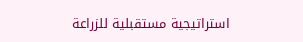استراتيجية مستقبلية للزراعة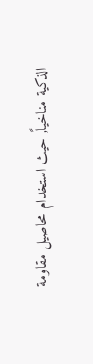الذكية مناخياً, حيث استخدام محاصيل مقاومة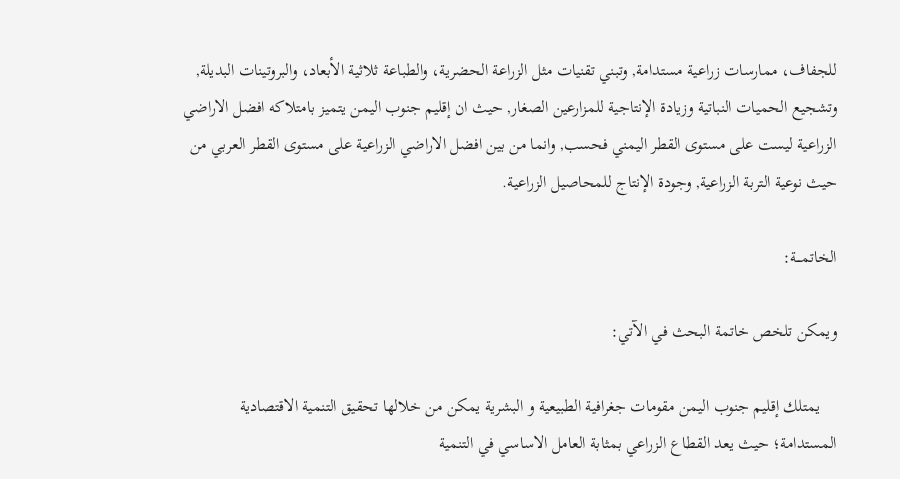للجفاف، ممارسات زراعية مستدامة, وتبني تقنيات مثل الزراعة الحضرية، والطباعة ثلاثية الأبعاد، والبروتينات البديلة, وتشجيع الحميات النباتية وزيادة الإنتاجية للمزارعين الصغار, حيث ان إقليم جنوب اليمن يتميز بامتلاكه افضل الاراضي الزراعية ليست على مستوى القطر اليمني فحسب, وانما من بين افضل الاراضي الزراعية على مستوى القطر العربي من حيث نوعية التربة الزراعية, وجودة الإنتاج للمحاصيل الزراعية.

الخاتمـــة:

ويمكن تلخص خاتمة البحث في الآتي:

    يمتلك إقليم جنوب اليمن مقومات جغرافية الطبيعية و البشرية يمكن من خلالها تحقيق التنمية الاقتصادية المستدامة؛ حيث يعد القطاع الزراعي بمثابة العامل الاساسي في التنمية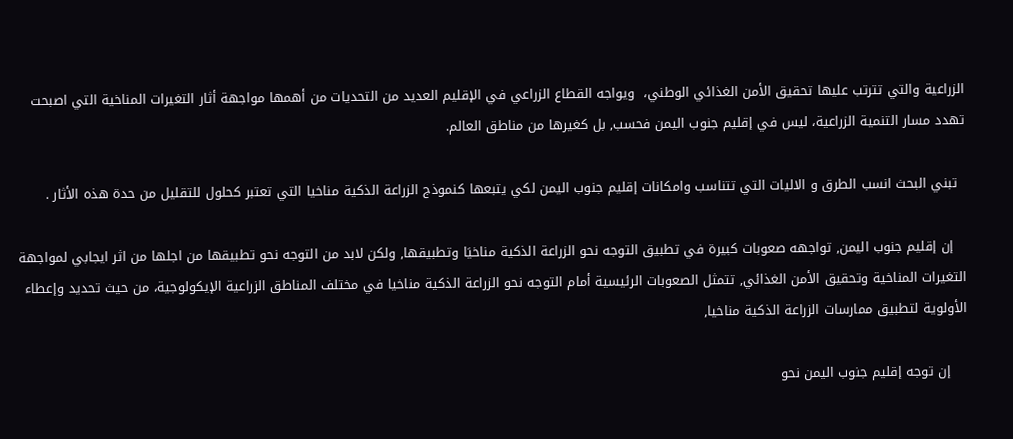الزراعية والتي تترتب عليها تحقيق الأمن الغذائي الوطني،  ويواجه القطاع الزراعي في الإقليم العديد من التحديات من أهمها مواجهة أثار التغيرات المناخية التي اصبحت تهدد مسار التنمية الزراعية، ليس في إقليم جنوب اليمن فحسب, بل كغيرها من مناطق العالم.

  تبني البحث انسب الطرق و الاليات التي تتناسب وامكانات إقليم جنوب اليمن لكي يتبعها كنموذج الزراعة الذكية مناخيا التي تعتبر كحلول للتقليل من حدة هذه الأثار .

   إن إقليم جنوب اليمن, تواجهه صعوبات كبيرة في تطبيق التوجه نحو الزراعة الذكية مناخيَا وتطبيقها, ولكن لابد من التوجه نحو تطبيقها من اجلها من اثر ايجابي لمواجهة التغيرات المناخية وتحقيق الأمن الغذائي, تتمثل الصعوبات الرئيسية أمام التوجه نحو الزراعة الذكية مناخيا في مختلف المناطق الزراعية الإيكولوجية، من حيث تحديد وإعطاء الأولوية لتطبيق ممارسات الزراعة الذكية مناخيا,

    إن توجه إقليم جنوب اليمن نحو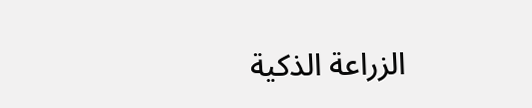الزراعة الذكية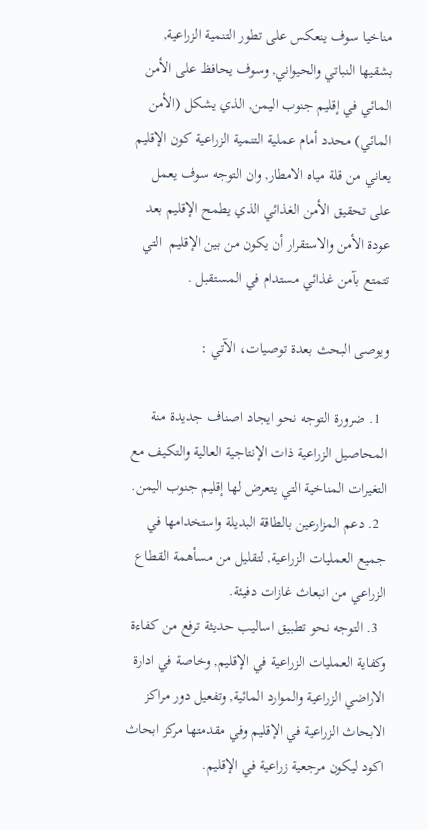مناخيا سوف ينعكس على تطور التنمية الزراعية, بشقيها النباتي والحيواني, وسوف يحافظ على الأمن المائي في إقليم جنوب اليمن, الذي يشكل (الأمن المائي) محدد أمام عملية التنمية الزراعية كون الإقليم يعاني من قلة مياه الامطار, وان التوجه سوف يعمل على تحقيق الأمن الغذائي الذي يطمح الإقليم بعد عودة الأمن والاستقرار أن يكون من بين الإقليم  التي تتمتع بآمن غذائي مستدام في المستقبل .

ويوصى البحث بعدة توصيات، الآتي :

  1. ضرورة التوجه نحو ايجاد اصناف جديدة منة المحاصيل الزراعية ذات الإنتاجية العالية والتكيف مع التغيرات المناخية التي يتعرض لها إقليم جنوب اليمن.
  2. دعم المزارعين بالطاقة البديلة واستخدامها في جميع العمليات الزراعية, لتقليل من مسأهمة القطاع الزراعي من انبعاث غازات دفيئة.
  3. التوجه نحو تطبيق اساليب حديثة ترفع من كفاءة وكفاية العمليات الزراعية في الإقليم, وخاصة في ادارة الاراضي الزراعية والموارد المائية, وتفعيل دور مراكز الابحاث الزراعية في الإقليم وفي مقدمتها مركز ابحاث اكود ليكون مرجعية زراعية في الإقليم.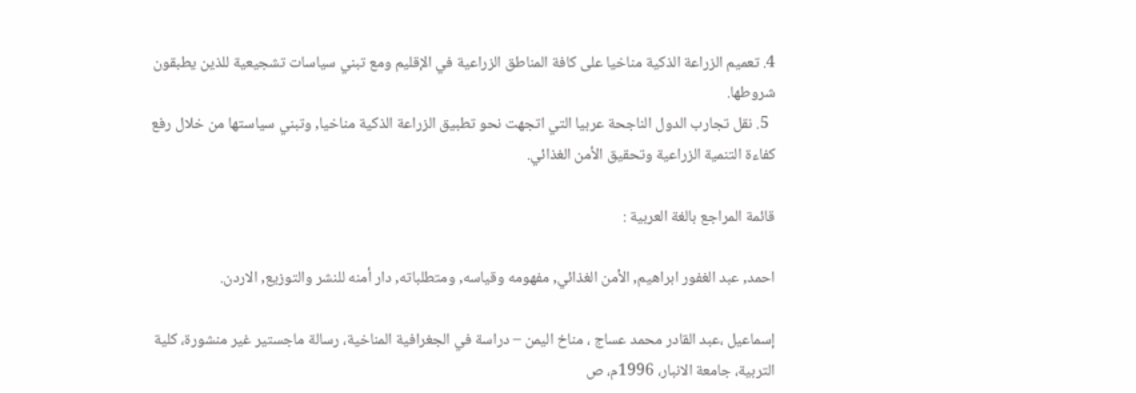4. تعميم الزراعة الذكية مناخيا على كافة المناطق الزراعية في الإقليم ومع تبني سياسات تشجيعية للذين يطبقون شروطها.
  5. نقل تجارب الدول الناجحة عربيا التي اتجهت نحو تطبيق الزراعة الذكية مناخيا, وتبني سياستها من خلال رفع كفاءة التنمية الزراعية وتحقيق الأمن الغذائي.

قائمة المراجع بالغة العربية :

احمد, عبد الغفور ابراهيم, الأمن الغذائي, مفهومه وقياسه, ومتطلباته, دار أمنه للنشر والتوزيع, الاردن.

إسماعيل ،عبد القادر محمد عساج ، مناخ اليمن – دراسة في الجغرافية المناخية، رسالة ماجستير غير منشورة، كلية التربية، جامعة الانبار، 1996م، ص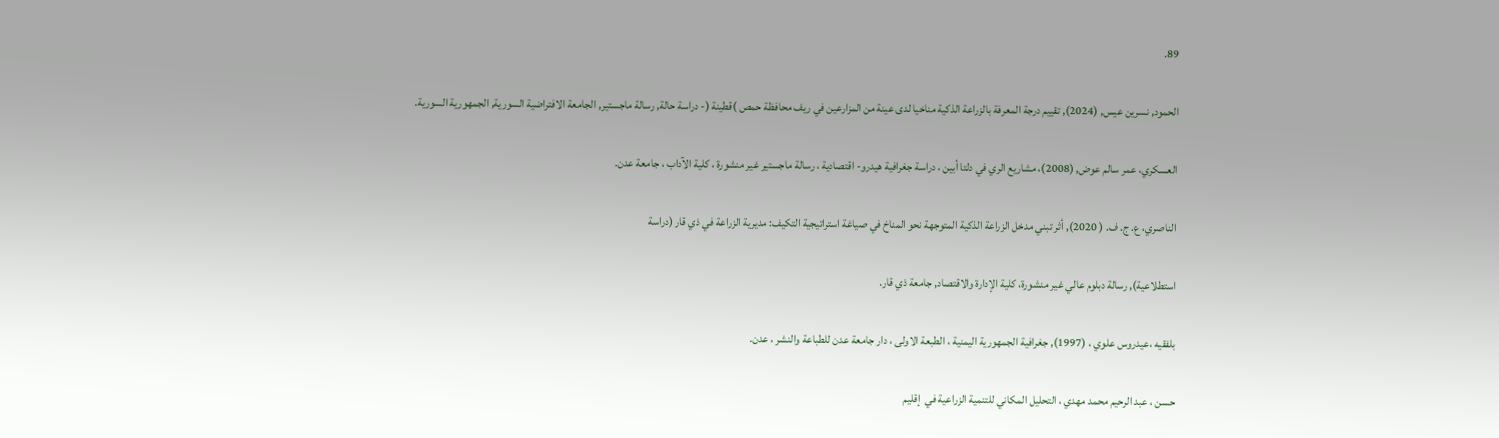89.

الحمود, نسرين عيس, (2024), تقييم درجة المعرفة بالزراعة الذكية مناخيا لدى عينة من المزارعين في ريف محافظة حمص )قطينة (- دراسة حالة, رسالة ماجستير, الجامعة الافتراضية السورية, الجمهورية السورية.

العسكري، عمر سالم عوض, (2008)، مشاريع الري في دلتا أبين ، دراسة جغرافية هيدرو- اقتصادية ، رسالة ماجستير غير منشورة ، كلية الآداب ، جامعة عدن.

الناصري، ع. ج. ف. ( 2020), أثر تبني مدخل الزراعة الذكية المتوجهة نحو المناخ في صياغة استراتيجية التكيف: مديرية الزراعة في ذي قار (دراسة

استطلاعية), رسالة دبلوم عالي غير منشورة، كلية الإدارة والاقتصاد, جامعة ذي قار.

بلفقيه ،عيدروس علوي ، (1997), جغرافية الجمهورية اليمنية ، الطبعة الاولى ، دار جامعة عدن للطباعة والنشر ، عدن.

حسن ، عبد الرحيم محمد مهدي ، التحليل المكاني للتنمية الزراعية في  إقليم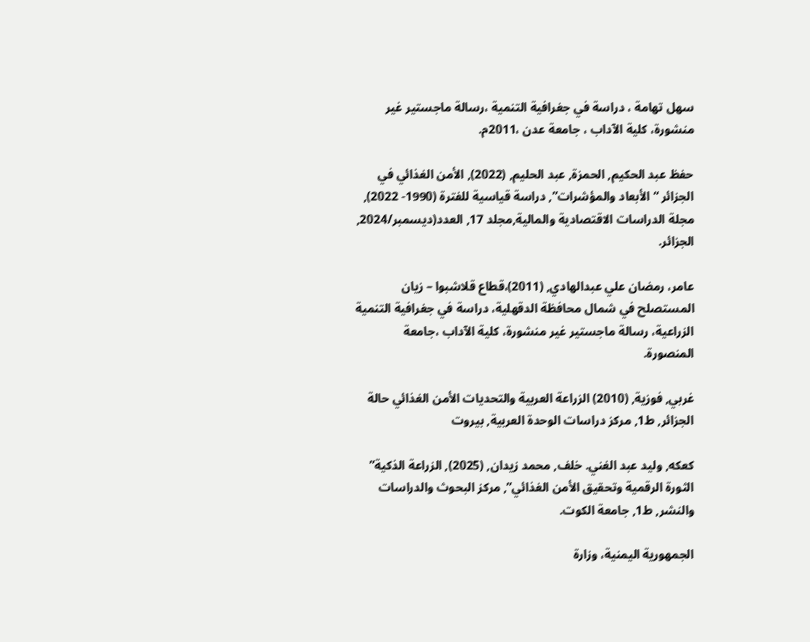سهل تهامة ، دراسة في جغرافية التنمية ،رسالة ماجستير غير منشورة، كلية الآداب ، جامعة عدن ،2011م.

حفظ عبد الحكيم, الحمزة, عبد الحليم, (2022), الأمن الغذائي في الجزائر “الأبعاد والمؤشرات”, دراسة قياسية للفترة (1990- 2022), مجلة الدراسات الاقتصادية والمالية,مجلد 17, العدد(ديسمبر/2024, الجزائر.

عامر، رمضان علي عبدالهادي, (2011)،قطاع قلاشبوا – زيان المستصلح في شمال محافظة الدقهلية، دراسة في جغرافية التنمية الزراعية، رسالة ماجستير غير منشورة، كلية الآداب ،جامعة المنصورة.

غربي, فوزية, (2010) الزراعة العربية والتحديات الأمن الغذائي حالة الجزائر, ط1, مركز دراسات الوحدة العربية, بيروت

كعكه, وليد عبد الغني. خلف, محمد زيدان, (2025), الزراعة الذكية” الثورة الرقمية وتحقيق الأمن الغذائي”, مركز البحوث والدراسات والنشر, ط1, جامعة الكوت.

الجمهورية اليمنية، وزارة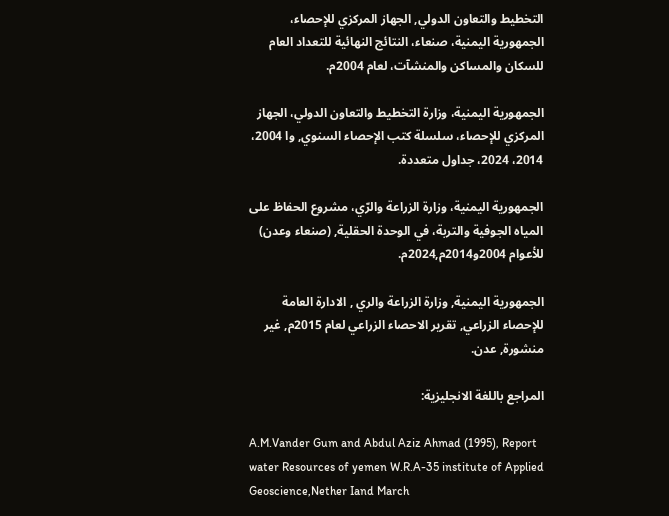التخطيط والتعاون الدولي, الجهاز المركزي للإحصاء، الجمهورية اليمنية، صنعاء، النتائج النهائية للتعداد العام للسكان والمساكن والمنشآت، لعام 2004م.

الجمهورية اليمنية، وزارة التخطيط والتعاون الدولي، الجهاز المركزي للإحصاء، سلسلة كتب الإحصاء السنوي, وا 2004، 2014، 2024، جداول متعددة.

الجمهورية اليمنية، وزارة الزراعة والرّي، مشروع الحفاظ على المياه الجوفية والتربة، في الوحدة الحقلية, (صنعاء وعدن) للأعوام 2004و2014م,2024م.

الجمهورية اليمنية, وزارة الزراعة والري , الادارة العامة للإحصاء الزراعي, تقرير الاحصاء الزراعي لعام 2015م, غير منشورة, عدن.

المراجع باللغة الانجليزية:

A.M.Vander Gum and Abdul Aziz Ahmad (1995), Report water Resources of yemen W.R.A-35 institute of Applied Geoscience,Nether Iand March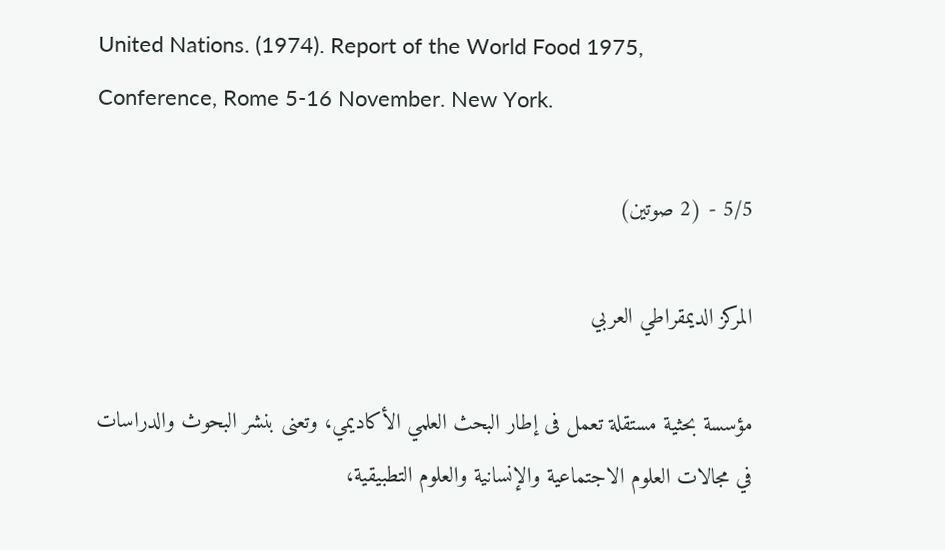United Nations. (1974). Report of the World Food 1975, Conference, Rome 5-16 November. New York.

5/5 - (2 صوتين)

المركز الديمقراطي العربي

مؤسسة بحثية مستقلة تعمل فى إطار البحث العلمي الأكاديمي، وتعنى بنشر البحوث والدراسات في مجالات العلوم الاجتماعية والإنسانية والعلوم التطبيقية،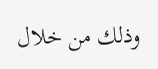وذلك من خلال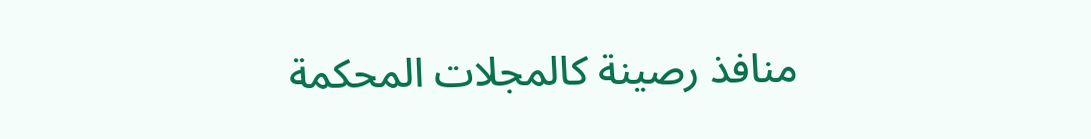منافذ رصينة كالمجلات المحكمة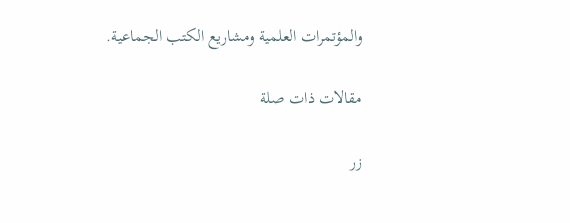والمؤتمرات العلمية ومشاريع الكتب الجماعية.

مقالات ذات صلة

زر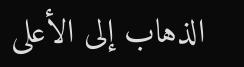الذهاب إلى الأعلى